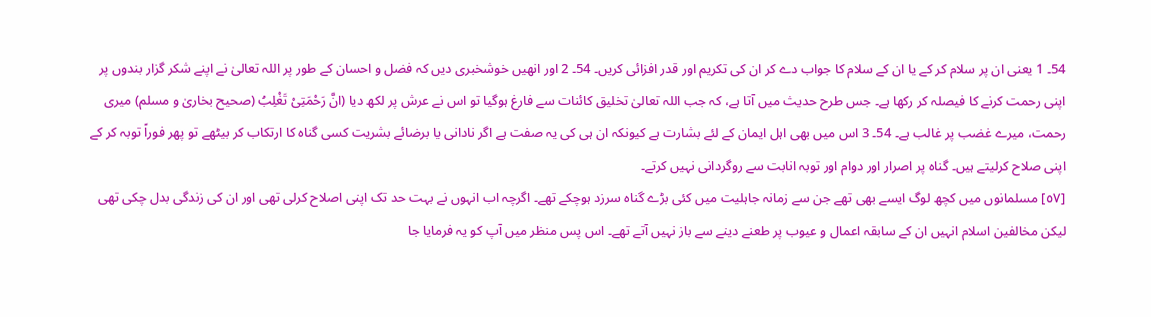54۔ 1 یعنی ان پر سلام کر کے یا ان کے سلام کا جواب دے کر ان کی تکریم اور قدر افزائی کریں۔ 54۔ 2 اور انھیں خوشخبری دیں کہ فضل و احسان کے طور پر اللہ تعالیٰ نے اپنے شکر گزار بندوں پر اپنی رحمت کرنے کا فیصلہ کر رکھا ہے۔ جس طرح حدیث میں آتا ہے، کہ جب اللہ تعالیٰ تخلیق کائنات سے فارغ ہوگیا تو اس نے عرش پر لکھ دیا (انَّ رَحْمَتِیْ تَغْلِبُ (صحیح بخاریٰ و مسلم) میری رحمت، میرے غضب پر غالب ہے۔ 54۔ 3 اس میں بھی اہل ایمان کے لئے بشارت ہے کیونکہ ان ہی کی یہ صفت ہے اگر نادانی یا برضائے بشریت کسی گناہ کا ارتکاب کر بیٹھے تو پھر فوراً توبہ کر کے اپنی صلاح کرلیتے ہیں۔ گناہ پر اصرار اور دوام اور توبہ انابت سے روگردانی نہیں کرتے۔
[٥٧] مسلمانوں میں کچھ لوگ ایسے بھی تھے جن سے زمانہ جاہلیت میں کئی بڑے گناہ سرزد ہوچکے تھے۔ اگرچہ اب انہوں نے بہت حد تک اپنی اصلاح کرلی تھی اور ان کی زندگی بدل چکی تھی لیکن مخالفین اسلام انہیں ان کے سابقہ اعمال و عیوب پر طعنے دینے سے باز نہیں آتے تھے۔ اس پس منظر میں آپ کو یہ فرمایا جا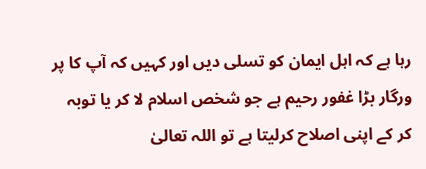رہا ہے کہ اہل ایمان کو تسلی دیں اور کہیں کہ آپ کا پر ورگار بڑا غفور رحیم ہے جو شخص اسلام لا کر یا توبہ کر کے اپنی اصلاح کرلیتا ہے تو اللہ تعالیٰ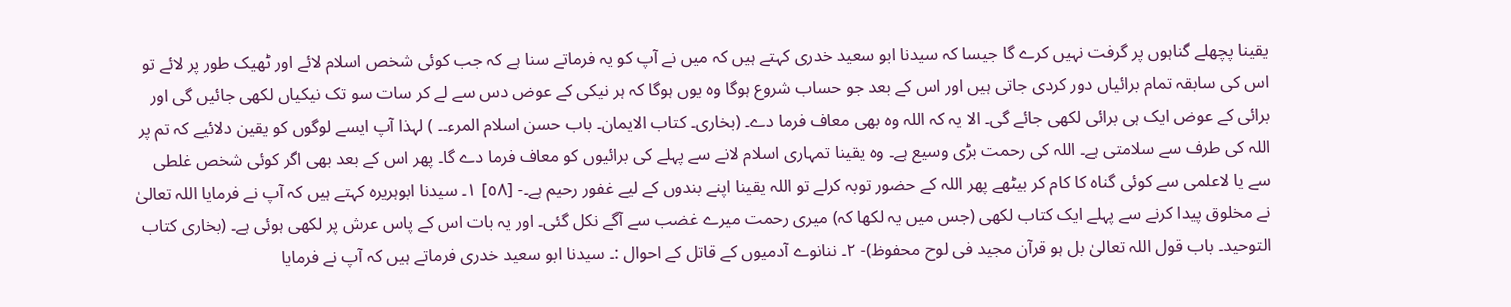یقینا پچھلے گناہوں پر گرفت نہیں کرے گا جیسا کہ سیدنا ابو سعید خدری کہتے ہیں کہ میں نے آپ کو یہ فرماتے سنا ہے کہ جب کوئی شخص اسلام لائے اور ٹھیک طور پر لائے تو اس کی سابقہ تمام برائیاں دور کردی جاتی ہیں اور اس کے بعد جو حساب شروع ہوگا وہ یوں ہوگا کہ ہر نیکی کے عوض دس سے لے کر سات سو تک نیکیاں لکھی جائیں گی اور برائی کے عوض ایک ہی برائی لکھی جائے گی۔ الا یہ کہ اللہ وہ بھی معاف فرما دے۔ (بخاری۔ کتاب الایمان۔ باب حسن اسلام المرء۔۔ ) لہذا آپ ایسے لوگوں کو یقین دلائیے کہ تم پر اللہ کی طرف سے سلامتی ہے۔ اللہ کی رحمت بڑی وسیع ہے۔ وہ یقینا تمہاری اسلام لانے سے پہلے کی برائیوں کو معاف فرما دے گا۔ پھر اس کے بعد بھی اگر کوئی شخص غلطی سے یا لاعلمی سے کوئی گناہ کا کام کر بیٹھے پھر اللہ کے حضور توبہ کرلے تو اللہ یقینا اپنے بندوں کے لیے غفور رحیم ہے۔- [٥٨] ١۔ سیدنا ابوہریرہ کہتے ہیں کہ آپ نے فرمایا اللہ تعالیٰ نے مخلوق پیدا کرنے سے پہلے ایک کتاب لکھی (جس میں یہ لکھا کہ) میری رحمت میرے غضب سے آگے نکل گئی۔ اور یہ بات اس کے پاس عرش پر لکھی ہوئی ہے۔ (بخاری کتاب التوحید۔ باب قول اللہ تعالیٰ بل ہو قرآن مجید فی لوح محفوظ)- ٢۔ ننانوے آدمیوں کے قاتل کے احوال :۔ سیدنا ابو سعید خدری فرماتے ہیں کہ آپ نے فرمایا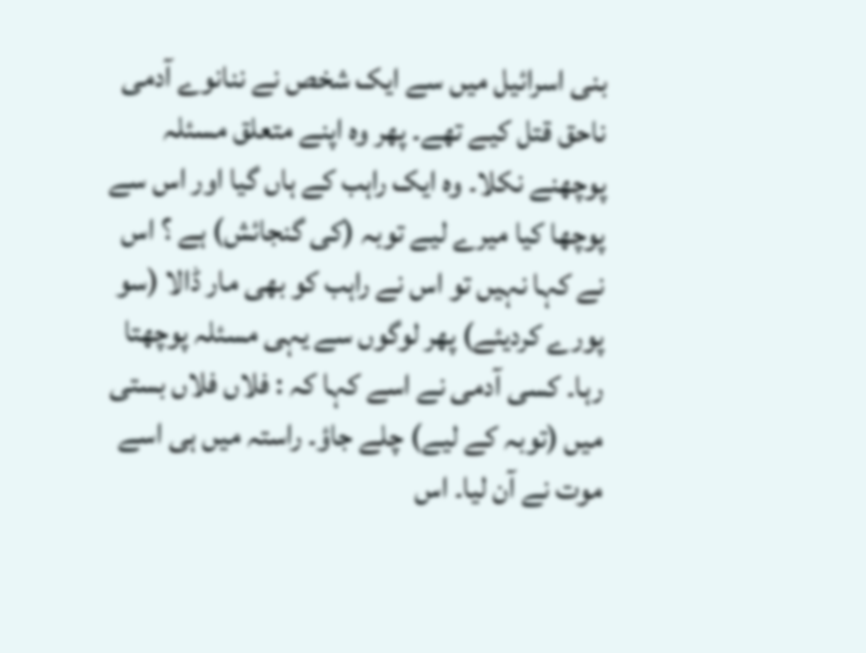بنی اسرائیل میں سے ایک شخص نے ننانوے آدمی ناحق قتل کیے تھے۔ پھر وہ اپنے متعلق مسئلہ پوچھنے نکلا۔ وہ ایک راہب کے ہاں گیا اور اس سے پوچھا کیا میرے لیے توبہ (کی گنجائش) ہے ؟ اس نے کہا نہیں تو اس نے راہب کو بھی مار ڈالا (سو پورے کردیئے) پھر لوگوں سے یہی مسئلہ پوچھتا رہا۔ کسی آدمی نے اسے کہا کہ : فلاں فلاں بستی میں (توبہ کے لیے) چلے جاؤ۔ راستہ میں ہی اسے موت نے آن لیا۔ اس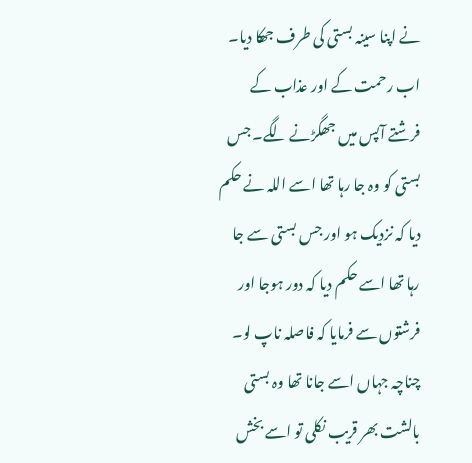نے اپنا سینہ بستی کی طرف جھکا دیا۔ اب رحمت کے اور عذاب کے فرشتے آپس میں جھگڑنے لگے۔ جس بستی کو وہ جا رہا تھا اسے اللہ نے حکم دیا کہ نزدیک ہو اور جس بستی سے جا رہا تھا اسے حکم دیا کہ دور ہوجا اور فرشتوں سے فرمایا کہ فاصلہ ناپ لو۔ چناچہ جہاں اسے جانا تھا وہ بستی بالشت بھر قریب نکلی تو اسے بخش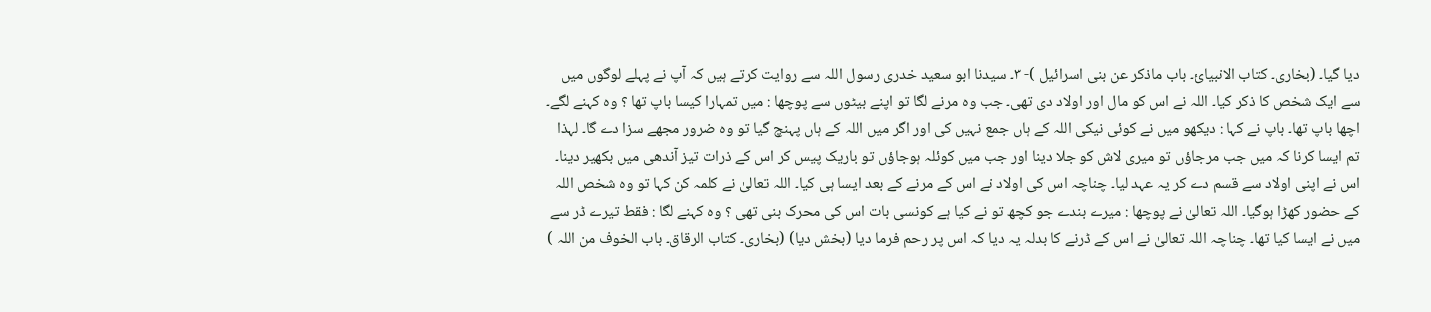دیا گیا۔ (بخاری۔ کتاب الانبیائ۔ باب ماذکر عن بنی اسرائیل )- ٣۔ سیدنا ابو سعید خدری رسول اللہ سے روایت کرتے ہیں کہ آپ نے پہلے لوگوں میں سے ایک شخص کا ذکر کیا۔ اللہ نے اس کو مال اور اولاد دی تھی۔ جب وہ مرنے لگا تو اپنے بیٹوں سے پوچھا : میں تمہارا کیسا باپ تھا ؟ وہ کہنے لگے۔ اچھا باپ تھا۔ باپ نے کہا : دیکھو میں نے کوئی نیکی اللہ کے ہاں جمع نہیں کی اور اگر میں اللہ کے ہاں پہنچ گیا تو وہ ضرور مجھے سزا دے گا۔ لہذا تم ایسا کرنا کہ میں جب مرجاؤں تو میری لاش کو جلا دینا اور جب میں کوئلہ ہوجاؤں تو باریک پیس کر اس کے ذرات تیز آندھی میں بکھیر دینا۔ اس نے اپنی اولاد سے قسم دے کر یہ عہد لیا۔ چناچہ اس کی اولاد نے اس کے مرنے کے بعد ایسا ہی کیا۔ اللہ تعالیٰ نے کلمہ کن کہا تو وہ شخص اللہ کے حضور کھڑا ہوگیا۔ اللہ تعالیٰ نے پوچھا : میرے بندے جو کچھ تو نے کیا ہے کونسی بات اس کی محرک بنی تھی ؟ وہ کہنے لگا : فقط تیرے ڈر سے میں نے ایسا کیا تھا۔ چناچہ اللہ تعالیٰ نے اس کے ڈرنے کا بدلہ یہ دیا کہ اس پر رحم فرما دیا (بخش دیا) (بخاری۔ کتاب الرقاق۔ باب الخوف من اللہ )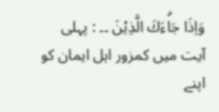وَاِذَا جَاۗءَكَ الَّذِيْنَ ۔۔ : پہلی آیت میں کمزور اہل ایمان کو اپنے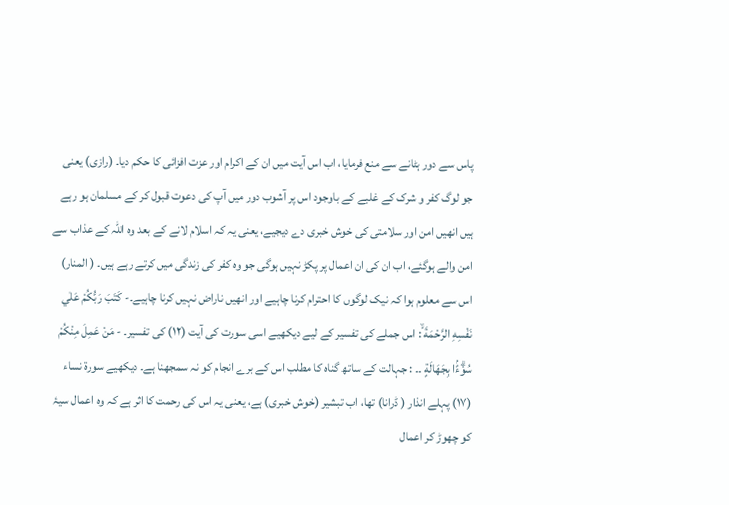پاس سے دور ہٹانے سے منع فرمایا، اب اس آیت میں ان کے اکرام اور عزت افزائی کا حکم دیا۔ (رازی) یعنی جو لوگ کفر و شرک کے غلبے کے باوجود اس پر آشوب دور میں آپ کی دعوت قبول کر کے مسلمان ہو رہے ہیں انھیں امن اور سلامتی کی خوش خبری دے دیجیے، یعنی یہ کہ اسلام لانے کے بعد وہ اللہ کے عذاب سے امن والے ہوگئے، اب ان کی ان اعمال پر پکڑ نہیں ہوگی جو وہ کفر کی زندگی میں کرتے رہے ہیں۔ ( المنار) اس سے معلوم ہوا کہ نیک لوگوں کا احترام کرنا چاہیے اور انھیں ناراض نہیں کرنا چاہیے۔- كَتَبَ رَبُّكُمْ عَلٰي نَفْسِهِ الرَّحْمَةَ ۙ: اس جملے کی تفسیر کے لیے دیکھیے اسی سورت کی آیت (١٢) کی تفسیر۔ - مَنْ عَمِلَ مِنْكُمْ سُوْۗءًۢا بِجَهَالَةٍ ۔۔ : جہالت کے ساتھ گناہ کا مطلب اس کے برے انجام کو نہ سمجھنا ہے۔ دیکھیے سورة نساء (١٧) پہلے انذار ( ڈرانا) تھا، اب تبشیر (خوش خبری) ہے، یعنی یہ اس کی رحمت کا اثر ہے کہ وہ اعمال سیۂ کو چھوڑ کر اعمال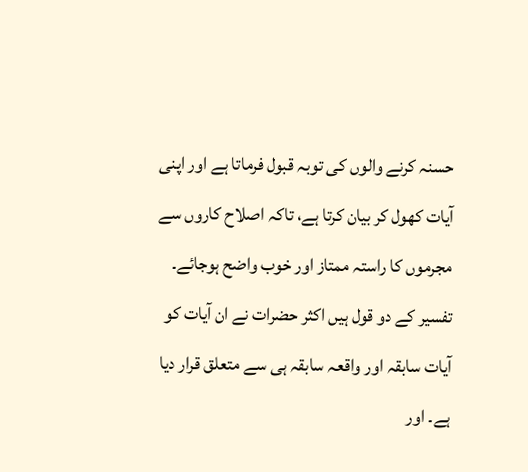حسنہ کرنے والوں کی توبہ قبول فرماتا ہے اور اپنی آیات کھول کر بیان کرتا ہے، تاکہ اصلاح کاروں سے مجرموں کا راستہ ممتاز اور خوب واضح ہوجائے۔
تفسیر کے دو قول ہیں اکثر حضرات نے ان آیات کو آیات سابقہ اور واقعہ سابقہ ہی سے متعلق قرار دیا ہے۔ اور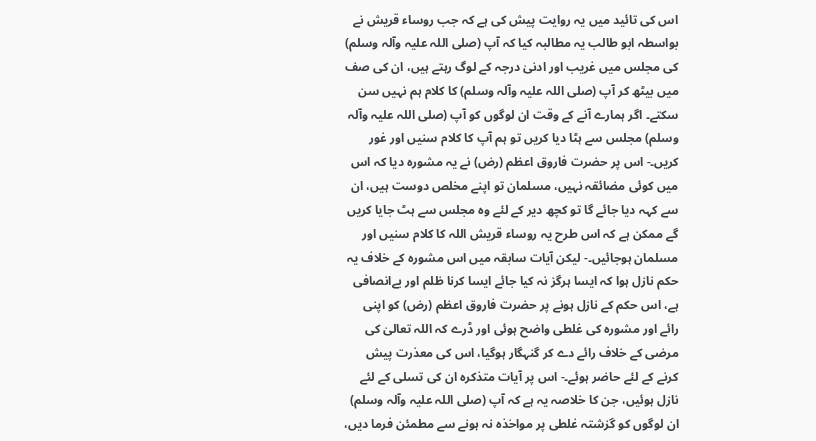اس کی تائید میں یہ روایت پیش کی ہے کہ جب روساء قریش نے بواسطہ ابو طالب یہ مطالبہ کیا کہ آپ (صلی اللہ علیہ وآلہ وسلم) کی مجلس میں غریب اور ادنیٰ درجہ کے لوگ رہتے ہیں، ان کی صف میں بیٹھ کر آپ (صلی اللہ علیہ وآلہ وسلم) کا کلام ہم نہیں سن سکتے۔ اگر ہمارے آنے کے وقت ان لوگوں کو آپ (صلی اللہ علیہ وآلہ وسلم) مجلس سے ہٹا دیا کریں تو ہم آپ کا کلام سنیں اور غور کریں۔- اس پر حضرت فاروق اعظم (رض) نے یہ مشورہ دیا کہ اس میں کوئی مضائقہ نہیں، مسلمان تو اپنے مخلص دوست ہیں، ان سے کہہ دیا جائے گا تو کچھ دیر کے لئے وہ مجلس سے ہٹ جایا کریں گے ممکن ہے کہ اس طرح یہ روساء قریش اللہ کا کلام سنیں اور مسلمان ہوجائیں۔- لیکن آیات سابقہ میں اس مشورہ کے خلاف یہ حکم نازل ہوا کہ ایسا ہرگز نہ کیا جائے ایسا کرنا ظلم اور بےانصافی ہے، اس حکم کے نازل ہونے پر حضرت فاروق اعظم (رض) کو اپنی رائے اور مشورہ کی غلطی واضح ہوئی اور ڈرے کہ اللہ تعالیٰ کی مرضی کے خلاف رائے دے کر گنہگار ہوگیا، اس کی معذرت پیش کرنے کے لئے حاضر ہوئے۔- اس پر آیات متذکرہ ان کی تسلی کے لئے نازل ہوئیں، جن کا خلاصہ یہ ہے کہ آپ (صلی اللہ علیہ وآلہ وسلم) ان لوگوں کو گزشتہ غلطی پر مواخذہ نہ ہونے سے مطمئن فرما دیں،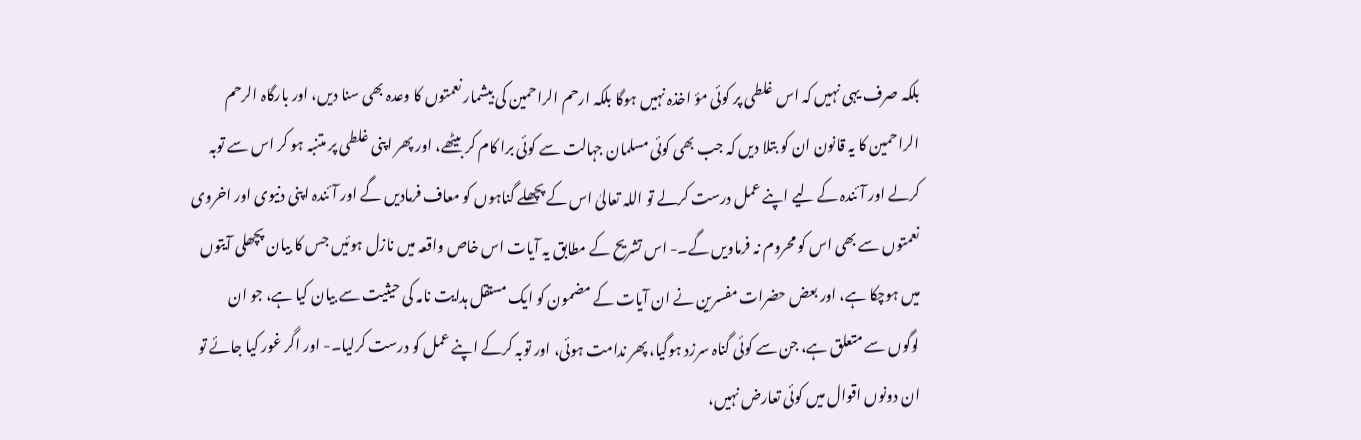بلکہ صرف یہی نہیں کہ اس غلطی پر کوئی مؤ اخذہ نہیں ہوگا بلکہ ارحم الراحمین کی بیشمار نعمتوں کا وعدہ بھی سنا دیں، اور بارگاہ الرحم الراحمین کا یہ قانون ان کو بتلا دیں کہ جب بھی کوئی مسلمان جہالت سے کوئی برا کام کر بیٹھے، اور پھر اپنی غلطی پر متنبہ ہو کر اس سے توبہ کرلے اور آئندہ کے لیے اپنے عمل درست کرلے تو اللہ تعالیٰ اس کے پچھلے گناہوں کو معاف فرمادیں گے اور آئندہ اپنی دنیوی اور اخروی نعمتوں سے بھی اس کو محروم نہ فرماویں گے۔- اس تشریح کے مطابق یہ آیات اس خاص واقعہ میں نازل ہوئیں جس کا بیان پچھلی آیتوں میں ہوچکا ہے، اور بعض حضرات مفسرین نے ان آیات کے مضمون کو ایک مستقل ہدایت نامہ کی حیثیت سے بیان کیا ہے، جو ان لوگوں سے متعلق ہے، جن سے کوئی گناہ سرزد ہوگیا، پھر ندامت ہوئی، اور توبہ کرکے اپنے عمل کو درست کرلیا۔- اور اگر غور کیا جائے تو ان دونوں اقوال میں کوئی تعارض نہیں،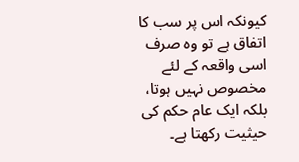کیونکہ اس پر سب کا اتفاق ہے تو وہ صرف اسی واقعہ کے لئے مخصوص نہیں ہوتا، بلکہ ایک عام حکم کی حیثیت رکھتا ہے۔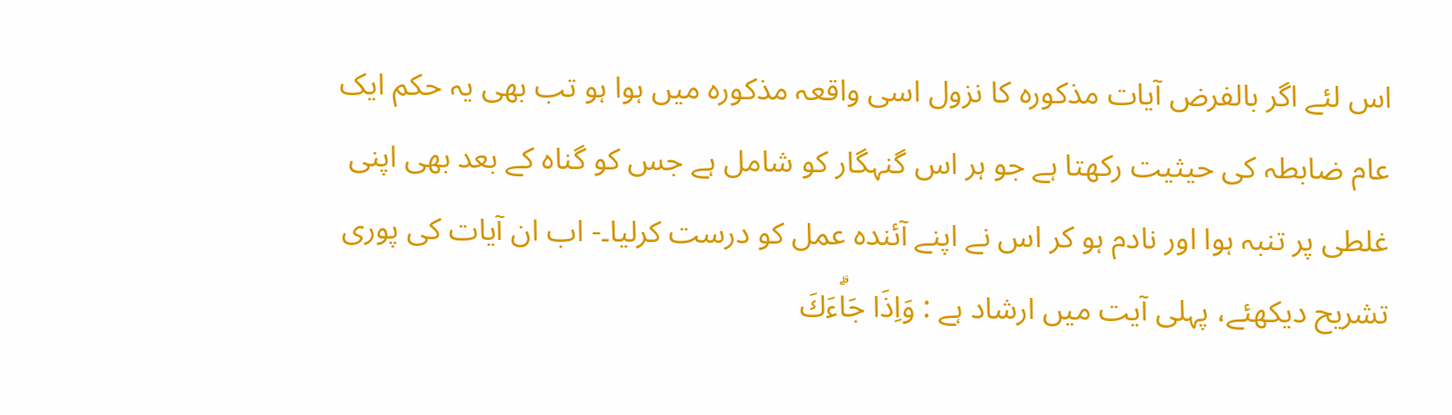اس لئے اگر بالفرض آیات مذکورہ کا نزول اسی واقعہ مذکورہ میں ہوا ہو تب بھی یہ حکم ایک عام ضابطہ کی حیثیت رکھتا ہے جو ہر اس گنہگار کو شامل ہے جس کو گناہ کے بعد بھی اپنی غلطی پر تنبہ ہوا اور نادم ہو کر اس نے اپنے آئندہ عمل کو درست کرلیا۔- اب ان آیات کی پوری تشریح دیکھئے، پہلی آیت میں ارشاد ہے : وَاِذَا جَاۗءَكَ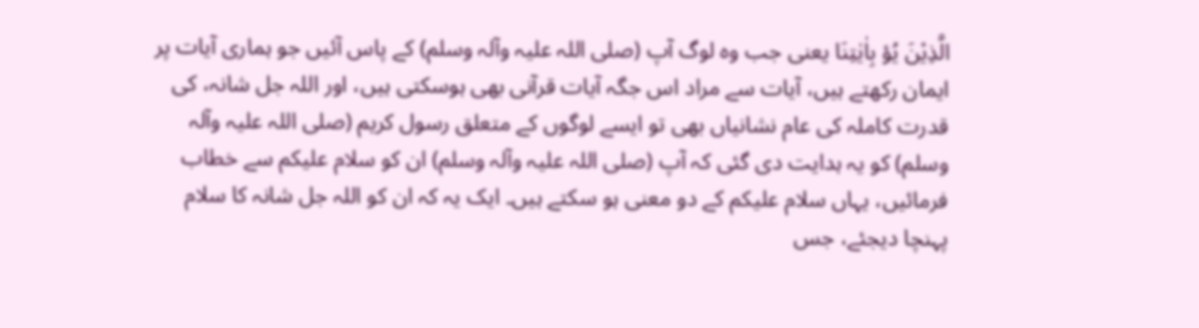الَّذِيْنَ يُؤ بِاٰيٰتِنَا یعنی جب وہ لوگ آپ (صلی اللہ علیہ وآلہ وسلم) کے پاس آئیں جو ہماری آیات پر ایمان رکھتے ہیں، آیات سے مراد اس جگہ آیات قرآنی بھی ہوسکتی ہیں، اور اللہ جل شانہ، کی قدرت کاملہ کی عام نشانیاں بھی تو ایسے لوگوں کے متعلق رسول کریم (صلی اللہ علیہ وآلہ وسلم) کو یہ ہدایت دی گئی کہ آپ (صلی اللہ علیہ وآلہ وسلم) ان کو سلام علیکم سے خطاب فرمائیں، یہاں سلام علیکم کے دو معنی ہو سکتے ہیں۔ ایک یہ کہ ان کو اللہ جل شانہ کا سلام پہنچا دیجئے، جس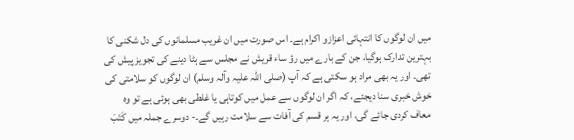میں ان لوگوں کا انتہائی اعزازو اکرام ہے۔ اس صورت میں ان غریب مسلمانوں کی دل شکنی کا بہترین تدارک ہوگیا، جن کے بارے میں رؤ ساء قریش نے مجلس سے ہٹا دینے کی تجویز پیش کی تھی۔ اور یہ بھی مراد ہو سکتی ہے کہ آپ (صلی اللہ علیہ وآلہ وسلم) ان لوگوں کو سلامتی کی خوش خبری سنا دیجئے، کہ اگر ان لوگوں سے عمل میں کوتاہی یا غلطی بھی ہوئی ہے تو وہ معاف کردی جائے گی، اور یہ ہر قسم کی آفات سے سلامت رہیں گے۔- دوسرے جملہ میں كَتَبَ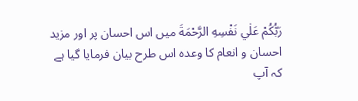رَبُّكُمْ عَلٰي نَفْسِهِ الرَّحْمَةَ میں اس احسان پر اور مزید احسان و انعام کا وعدہ اس طرح بیان فرمایا گیا ہے کہ آپ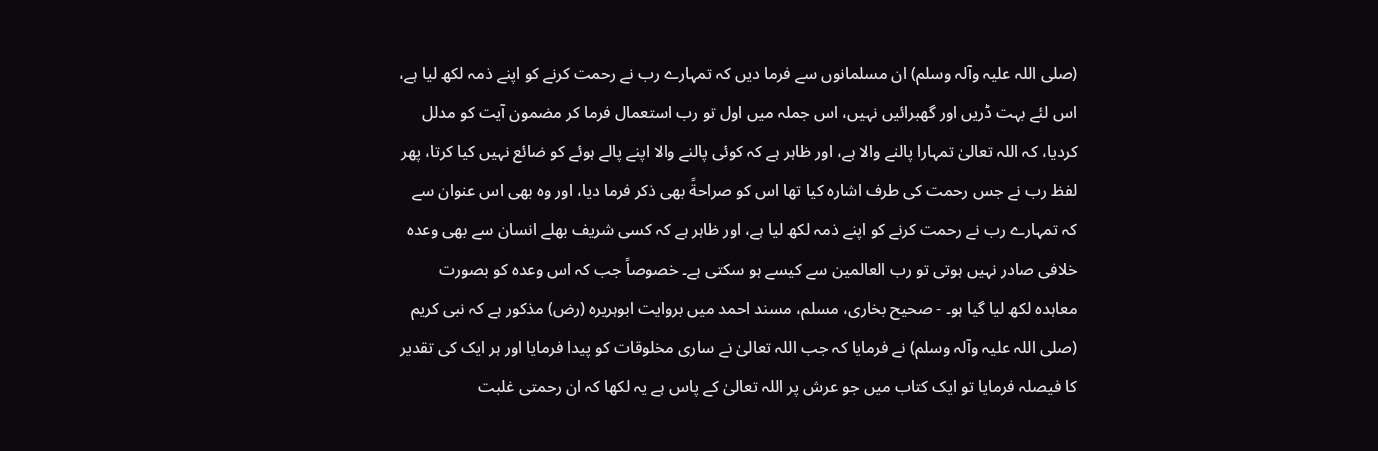(صلی اللہ علیہ وآلہ وسلم) ان مسلمانوں سے فرما دیں کہ تمہارے رب نے رحمت کرنے کو اپنے ذمہ لکھ لیا ہے، اس لئے بہت ڈریں اور گھبرائیں نہیں، اس جملہ میں اول تو رب استعمال فرما کر مضمون آیت کو مدلل کردیا، کہ اللہ تعالیٰ تمہارا پالنے والا ہے، اور ظاہر ہے کہ کوئی پالنے والا اپنے پالے ہوئے کو ضائع نہیں کیا کرتا، پھر لفظ رب نے جس رحمت کی طرف اشارہ کیا تھا اس کو صراحةً بھی ذکر فرما دیا، اور وہ بھی اس عنوان سے کہ تمہارے رب نے رحمت کرنے کو اپنے ذمہ لکھ لیا ہے، اور ظاہر ہے کہ کسی شریف بھلے انسان سے بھی وعدہ خلافی صادر نہیں ہوتی تو رب العالمین سے کیسے ہو سکتی ہے۔ خصوصاً جب کہ اس وعدہ کو بصورت معاہدہ لکھ لیا گیا ہو۔ - صحیح بخاری، مسلم، مسند احمد میں بروایت ابوہریرہ (رض) مذکور ہے کہ نبی کریم (صلی اللہ علیہ وآلہ وسلم) نے فرمایا کہ جب اللہ تعالیٰ نے ساری مخلوقات کو پیدا فرمایا اور ہر ایک کی تقدیر کا فیصلہ فرمایا تو ایک کتاب میں جو عرش پر اللہ تعالیٰ کے پاس ہے یہ لکھا کہ ان رحمتی غلبت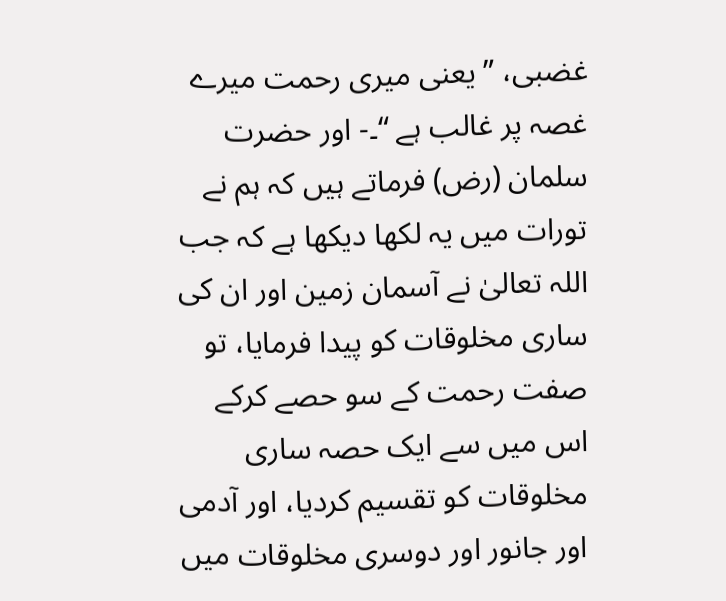غضبی، ” یعنی میری رحمت میرے غصہ پر غالب ہے “۔- اور حضرت سلمان (رض) فرماتے ہیں کہ ہم نے تورات میں یہ لکھا دیکھا ہے کہ جب اللہ تعالیٰ نے آسمان زمین اور ان کی ساری مخلوقات کو پیدا فرمایا، تو صفت رحمت کے سو حصے کرکے اس میں سے ایک حصہ ساری مخلوقات کو تقسیم کردیا، اور آدمی اور جانور اور دوسری مخلوقات میں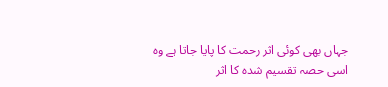جہاں بھی کوئی اثر رحمت کا پایا جاتا ہے وہ اسی حصہ تقسیم شدہ کا اثر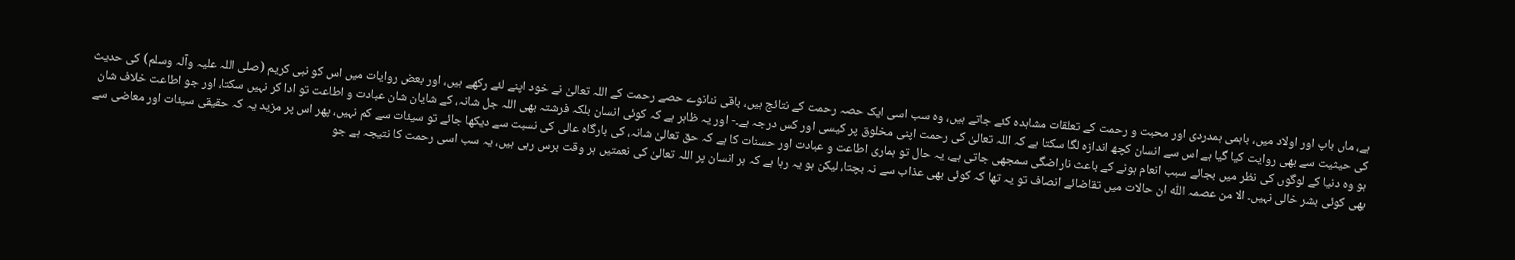ہے، ماں باپ اور اولاد میں، باہمی ہمدردی اور محبت و رحمت کے تعلقات مشاہدہ کئے جاتے ہیں، وہ سب اسی ایک حصہ رحمت کے نتائج ہیں، باقی ننانوے حصے رحمت کے اللہ تعالیٰ نے خود اپنے لئے رکھے ہیں، اور بعض روایات میں اس کو نبی کریم (صلی اللہ علیہ وآلہ وسلم) کی حدیث کی حیثیت سے بھی روایت کیا گیا ہے اس سے انسان کچھ اندازہ لگا سکتا ہے کہ اللہ تعالیٰ کی رحمت اپنی مخلوق پر کیسی اور کس درجہ ہے۔- اور یہ ظاہر ہے کہ کوئی انسان بلکہ فرشتہ بھی اللہ جل شانہ، کے شایان شان عبادت و اطاعت تو ادا کر نہیں سکتا، اور جو اطاعت خلاف شان ہو وہ دنیا کے لوگوں کی نظر میں بجائے سبب انعام ہونے کے باعث ناراضگی سمجھی جاتی ہے، یہ حال تو ہماری اطاعت و عبادت اور حسنات کا ہے کہ حق تعالیٰ شانہ، کی بارگاہ عالی کی نسبت سے دیکھا جائے تو سیئات سے کم نہیں، پھر اس پر مزید یہ کہ حقیقی سیئات اور معاضی سے بھی کوئی بشر خالی نہیں۔ الا من عصمہ اللّٰہ ان حالات میں تقاضائے انصاف تو یہ تھا کہ کوئی بھی عذاب سے نہ بچتا، لیکن ہو یہ رہا ہے کہ ہر انسان پر اللہ تعالیٰ کی نعمتیں ہر وقت برس رہی ہیں، یہ سب اسی رحمت کا نتیجہ ہے جو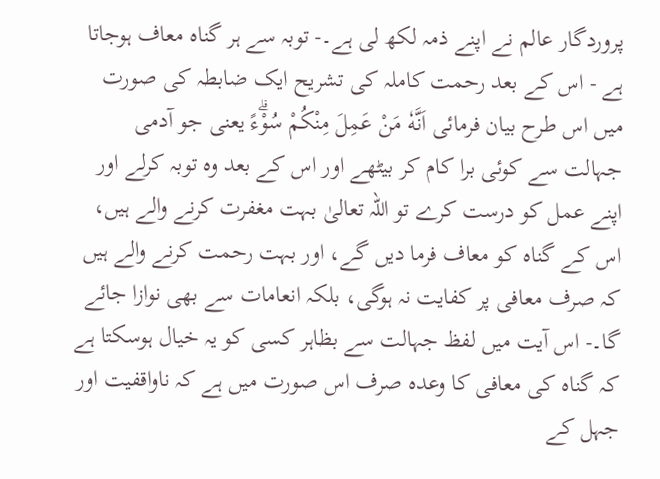پروردگار عالم نے اپنے ذمہ لکھ لی ہے۔- توبہ سے ہر گناہ معاف ہوجاتا ہے - اس کے بعد رحمت کاملہ کی تشریح ایک ضابطہ کی صورت میں اس طرح بیان فرمائی اَنَّهٗ مَنْ عَمِلَ مِنْكُمْ سُوْۗءً یعنی جو آدمی جہالت سے کوئی برا کام کر بیٹھے اور اس کے بعد وہ توبہ کرلے اور اپنے عمل کو درست کرے تو اللہ تعالیٰ بہت مغفرت کرنے والے ہیں، اس کے گناہ کو معاف فرما دیں گے، اور بہت رحمت کرنے والے ہیں کہ صرف معافی پر کفایت نہ ہوگی، بلکہ انعامات سے بھی نوازا جائے گا۔- اس آیت میں لفظ جہالت سے بظاہر کسی کو یہ خیال ہوسکتا ہے کہ گناہ کی معافی کا وعدہ صرف اس صورت میں ہے کہ ناواقفیت اور جہل کے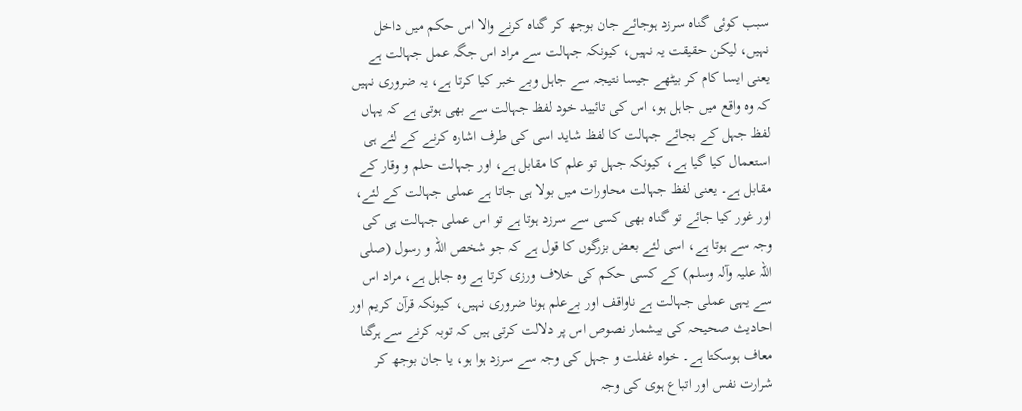سبب کوئی گناہ سرزد ہوجائے جان بوجھ کر گناہ کرنے والا اس حکم میں داخل نہیں، لیکن حقیقت یہ نہیں، کیونکہ جہالت سے مراد اس جگہ عمل جہالت ہے یعنی ایسا کام کر بیٹھے جیسا نتیجہ سے جاہل وبے خبر کیا کرتا ہے، یہ ضروری نہیں کہ وہ واقع میں جاہل ہو، اس کی تائیید خود لفظ جہالت سے بھی ہوتی ہے کہ یہاں لفظ جہل کے بجائے جہالت کا لفظ شاید اسی کی طرف اشارہ کرنے کے لئے ہی استعمال کیا گیا ہے، کیونکہ جہل تو علم کا مقابل ہے، اور جہالت حلم و وقار کے مقابل ہے۔ یعنی لفظ جہالت محاورات میں بولا ہی جاتا ہے عملی جہالت کے لئے، اور غور کیا جائے تو گناہ بھی کسی سے سرزد ہوتا ہے تو اس عملی جہالت ہی کی وجہ سے ہوتا ہے، اسی لئے بعض بزرگوں کا قول ہے کہ جو شخص اللہ و رسول (صلی اللہ علیہ وآلہ وسلم) کے کسی حکم کی خلاف ورزی کرتا ہے وہ جاہل ہے، مراد اس سے یہی عملی جہالت ہے ناواقف اور بےعلم ہونا ضروری نہیں، کیونکہ قرآن کریم اور احادیث صحیحہ کی بیشمار نصوص اس پر دلالت کرتی ہیں کہ توبہ کرنے سے ہرگنا معاف ہوسکتا ہے۔ خواہ غفلت و جہل کی وجہ سے سرزد ہوا ہو، یا جان بوجھ کر شرارت نفس اور اتباع ہوی کی وجہ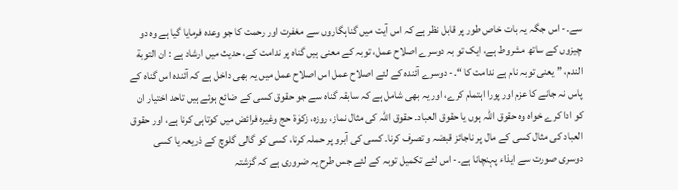سے۔- اس جگہ یہ بات خاص طور پر قابل نظر ہے کہ اس آیت میں گناہگاروں سے مغفرت اور رحمت کا جو وعدہ فرمایا گیا ہے وہ دو چیزوں کے ساتھ مشروط ہے، ایک تو بہ دوسرے اصلاح عمل، توبہ کے معنی ہیں گناہ پر ندامت کے، حدیث میں ارشاد ہے : ان التوبة الندم، ” یعنی توبہ نام ہے ندامت کا “۔- دوسرے آئندہ کے لئے اصلاح عمل اس اصلاح عمل میں یہ بھی داخل ہے کہ آئندہ اس گناہ کے پاس نہ جانے کا عزم اور پورا اہتمام کرے، اور یہ بھی شامل ہے کہ سابقہ گناہ سے جو حقوق کسی کے ضائع ہوئے ہیں تاحد اختیار ان کو ادا کرے خواہ وہ حقوق اللہ ہوں یا حقوق العباد۔ حقوق اللہ کی مثال نماز، روزہ، زکوٰة حج وغیرہ فرائض میں کوتاہی کرنا ہے، اور حقوق العباد کی مثال کسی کے مال پر ناجائز قبضہ و تصرف کرنا۔ کسی کی آبرو پر حملہ کرنا، کسی کو گالی گلوچ کے ذریعہ یا کسی دوسری صورت سے ایذاء پہنچانا ہے۔- اس لئے تکمیل توبہ کے لئے جس طرح یہ ضروری ہے کہ گزشتہ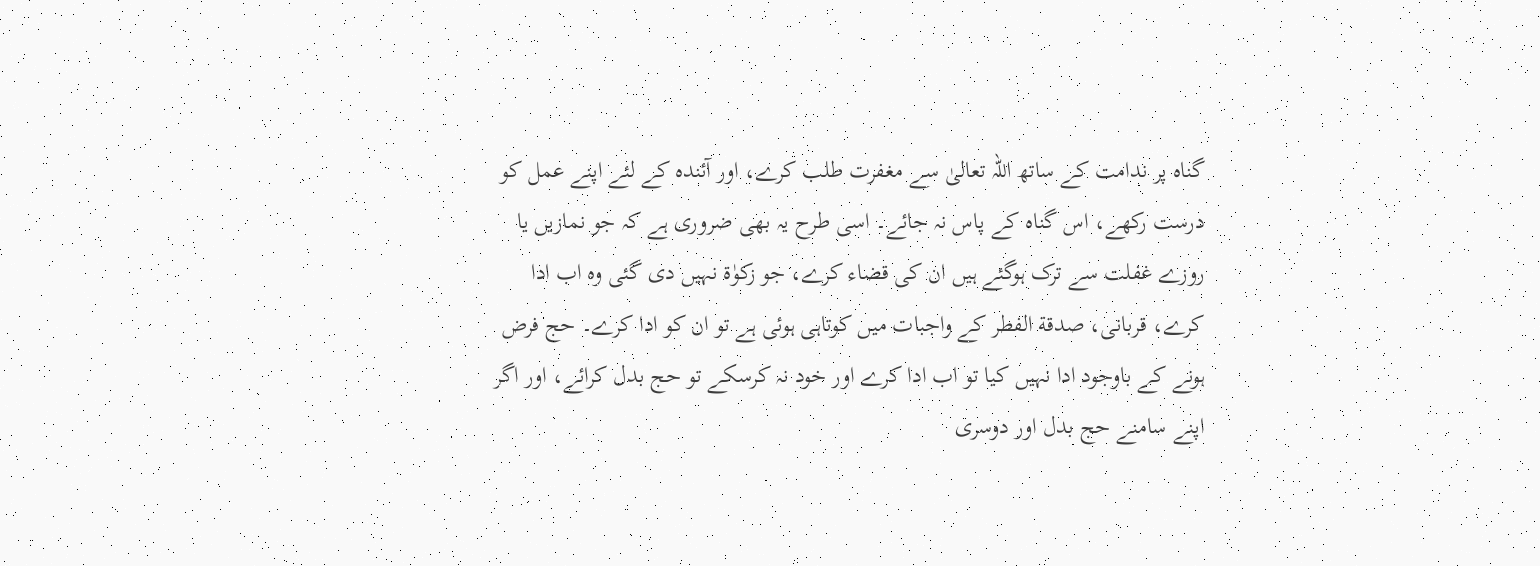گناہ پر ندامت کے ساتھ اللہ تعالیٰ سے مغفرت طلب کرے، اور آئندہ کے لئے اپنے عمل کو درست رکھے، اس گناہ کے پاس نہ جائے۔ اسی طرح یہ بھی ضروری ہے کہ جو نمازیں یا روزے غفلت سے ترک ہوگئے ہیں ان کی قضاء کرے، جو زکوٰة نہیں دی گئی وہ اب ادا کرے، قربانی، صدقة الفطر کے واجبات میں کوتاہی ہوئی ہے تو ان کو ادا کرے۔ حج فرض ہونے کے باوجود ادا نہیں کیا تو اب ادا کرے اور خود نہ کرسکے تو حج بدل کرائے، اور اگر اپنے سامنے حج بدل اور دوسری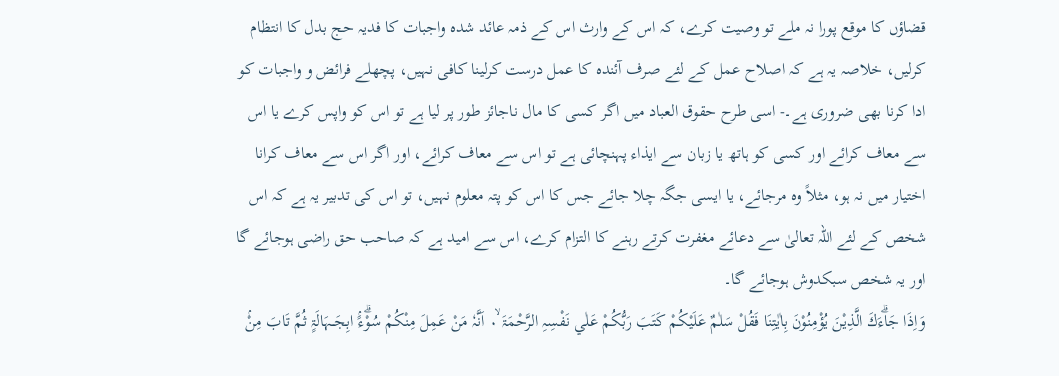قضاؤں کا موقع پورا نہ ملے تو وصیت کرے، کہ اس کے وارث اس کے ذمہ عائد شدہ واجبات کا فدیہ حج بدل کا انتظام کرلیں، خلاصہ یہ ہے کہ اصلاح عمل کے لئے صرف آئندہ کا عمل درست کرلینا کافی نہیں، پچھلے فرائض و واجبات کو ادا کرنا بھی ضروری ہے۔- اسی طرح حقوق العباد میں اگر کسی کا مال ناجائز طور پر لیا ہے تو اس کو واپس کرے یا اس سے معاف کرائے اور کسی کو ہاتھ یا زبان سے ایذاء پہنچائی ہے تو اس سے معاف کرائے، اور اگر اس سے معاف کرانا اختیار میں نہ ہو، مثلاً وہ مرجائے، یا ایسی جگہ چلا جائے جس کا اس کو پتہ معلوم نہیں، تو اس کی تدبیر یہ ہے کہ اس شخص کے لئے اللہ تعالیٰ سے دعائے مغفرت کرتے رہنے کا التزام کرے، اس سے امید ہے کہ صاحب حق راضی ہوجائے گا اور یہ شخص سبکدوش ہوجائے گا۔
وَاِذَا جَاۗءَكَ الَّذِيْنَ يُؤْمِنُوْنَ بِاٰيٰتِنَا فَقُلْ سَلٰمٌ عَلَيْكُمْ كَتَبَ رَبُّكُمْ عَلٰي نَفْسِہِ الرَّحْمَۃَ ٠ۙ اَنَّہٗ مَنْ عَمِلَ مِنْكُمْ سُوْۗءًۢ ابِجَــہَالَۃٍ ثُمَّ تَابَ مِنْۢ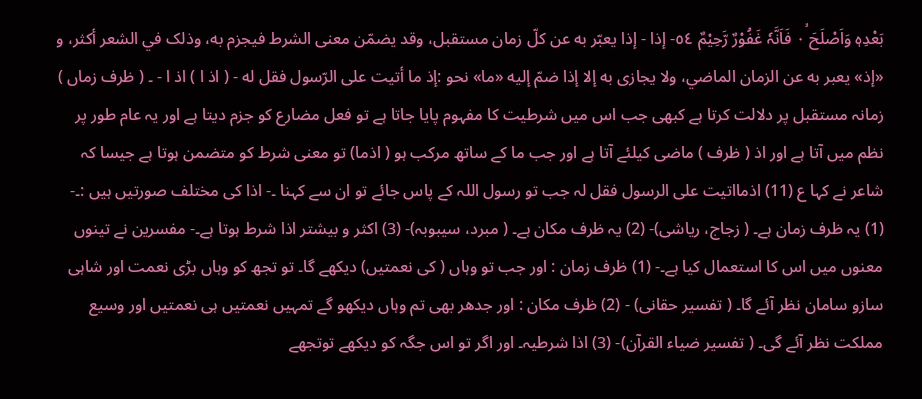بَعْدِہٖ وَاَصْلَحَ ٠ۙ فَاَنَّہٗ غَفُوْرٌ رَّحِيْمٌ ٥٤- إذا - إذا يعبّر به عن کلّ زمان مستقبل، وقد يضمّن معنی الشرط فيجزم به، وذلک في الشعر أكثر، و «إذ» يعبر به عن الزمان الماضي، ولا يجازی به إلا إذا ضمّ إليه «ما» نحو :إذ ما أتيت علی الرّسول فقل له - ( اذ ا ) اذ ا - ۔ ( ظرف زماں ) زمانہ مستقبل پر دلالت کرتا ہے کبھی جب اس میں شرطیت کا مفہوم پایا جاتا ہے تو فعل مضارع کو جزم دیتا ہے اور یہ عام طور پر نظم میں آتا ہے اور اذ ( ظرف ) ماضی کیلئے آتا ہے اور جب ما کے ساتھ مرکب ہو ( اذما) تو معنی شرط کو متضمن ہوتا ہے جیسا کہ شاعر نے کہا ع (11) اذمااتیت علی الرسول فقل لہ جب تو رسول اللہ کے پاس جائے تو ان سے کہنا ۔- اذا کی مختلف صورتیں ہیں :۔- (1) یہ ظرف زمان ہے۔ ( زجاج، ریاشی)- (2) یہ ظرف مکان ہے۔ ( مبرد، سیبوبہ)- (3) اکثر و بیشتر اذا شرط ہوتا ہے۔- مفسرین نے تینوں معنوں میں اس کا استعمال کیا ہے۔- (1) ظرف زمان : اور جب تو وہاں ( کی نعمتیں) دیکھے گا۔ تو تجھ کو وہاں بڑی نعمت اور شاہی سازو سامان نظر آئے گا۔ ( تفسیر حقانی) - (2) ظرف مکان : اور جدھر بھی تم وہاں دیکھو گے تمہیں نعمتیں ہی نعمتیں اور وسیع مملکت نظر آئے گی۔ ( تفسیر ضیاء القرآن)- (3) اذا شرطیہ۔ اور اگر تو اس جگہ کو دیکھے توتجھے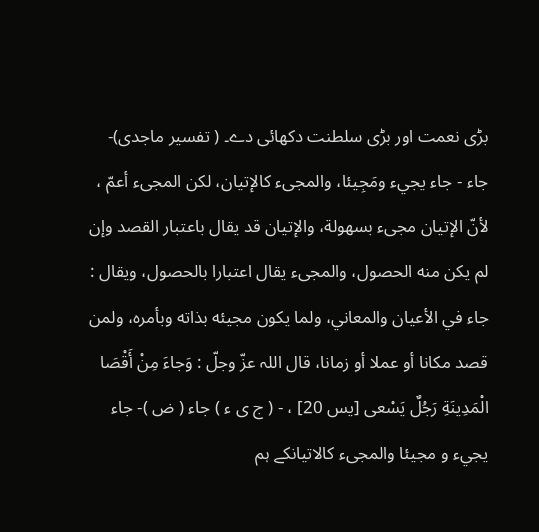بڑی نعمت اور بڑی سلطنت دکھائی دے۔ ( تفسیر ماجدی)- جاء - جاء يجيء ومَجِيئا، والمجیء کالإتيان، لکن المجیء أعمّ ، لأنّ الإتيان مجیء بسهولة، والإتيان قد يقال باعتبار القصد وإن لم يكن منه الحصول، والمجیء يقال اعتبارا بالحصول، ويقال : جاء في الأعيان والمعاني، ولما يكون مجيئه بذاته وبأمره، ولمن قصد مکانا أو عملا أو زمانا، قال اللہ عزّ وجلّ : وَجاءَ مِنْ أَقْصَا الْمَدِينَةِ رَجُلٌ يَسْعى [يس 20] ، - ( ج ی ء ) جاء ( ض )- جاء يجيء و مجيئا والمجیء کالاتیانکے ہم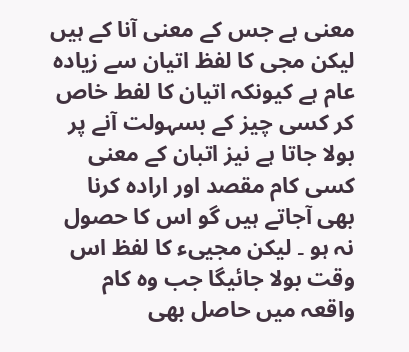معنی ہے جس کے معنی آنا کے ہیں لیکن مجی کا لفظ اتیان سے زیادہ عام ہے کیونکہ اتیان کا لفط خاص کر کسی چیز کے بسہولت آنے پر بولا جاتا ہے نیز اتبان کے معنی کسی کام مقصد اور ارادہ کرنا بھی آجاتے ہیں گو اس کا حصول نہ ہو ۔ لیکن مجییء کا لفظ اس وقت بولا جائیگا جب وہ کام واقعہ میں حاصل بھی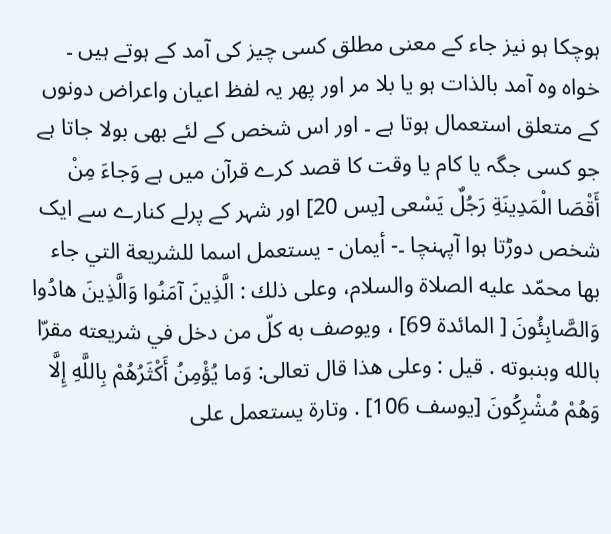ہوچکا ہو نیز جاء کے معنی مطلق کسی چیز کی آمد کے ہوتے ہیں ۔ خواہ وہ آمد بالذات ہو یا بلا مر اور پھر یہ لفظ اعیان واعراض دونوں کے متعلق استعمال ہوتا ہے ۔ اور اس شخص کے لئے بھی بولا جاتا ہے جو کسی جگہ یا کام یا وقت کا قصد کرے قرآن میں ہے وَجاءَ مِنْ أَقْصَا الْمَدِينَةِ رَجُلٌ يَسْعى [يس 20] اور شہر کے پرلے کنارے سے ایک شخص دوڑتا ہوا آپہنچا ۔- أیمان - يستعمل اسما للشریعة التي جاء بها محمّد عليه الصلاة والسلام، وعلی ذلك : الَّذِينَ آمَنُوا وَالَّذِينَ هادُوا وَالصَّابِئُونَ [ المائدة 69] ، ويوصف به كلّ من دخل في شریعته مقرّا بالله وبنبوته . قيل : وعلی هذا قال تعالی: وَما يُؤْمِنُ أَكْثَرُهُمْ بِاللَّهِ إِلَّا وَهُمْ مُشْرِكُونَ [يوسف 106] . وتارة يستعمل علی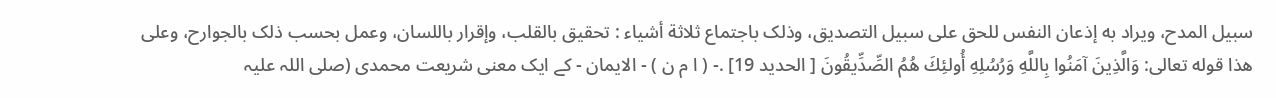سبیل المدح، ويراد به إذعان النفس للحق علی سبیل التصدیق، وذلک باجتماع ثلاثة أشياء : تحقیق بالقلب، وإقرار باللسان، وعمل بحسب ذلک بالجوارح، وعلی هذا قوله تعالی: وَالَّذِينَ آمَنُوا بِاللَّهِ وَرُسُلِهِ أُولئِكَ هُمُ الصِّدِّيقُونَ [ الحدید 19] .- ( ا م ن ) - الایمان - کے ایک معنی شریعت محمدی (صلی اللہ علیہ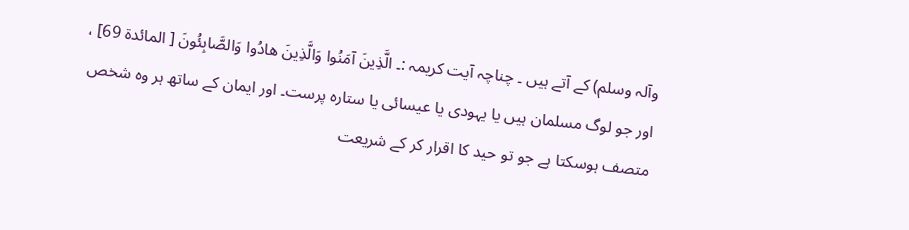وآلہ وسلم) کے آتے ہیں ۔ چناچہ آیت کریمہ :۔ الَّذِينَ آمَنُوا وَالَّذِينَ هادُوا وَالصَّابِئُونَ [ المائدة 69] ، اور جو لوگ مسلمان ہیں یا یہودی یا عیسائی یا ستارہ پرست۔ اور ایمان کے ساتھ ہر وہ شخص متصف ہوسکتا ہے جو تو حید کا اقرار کر کے شریعت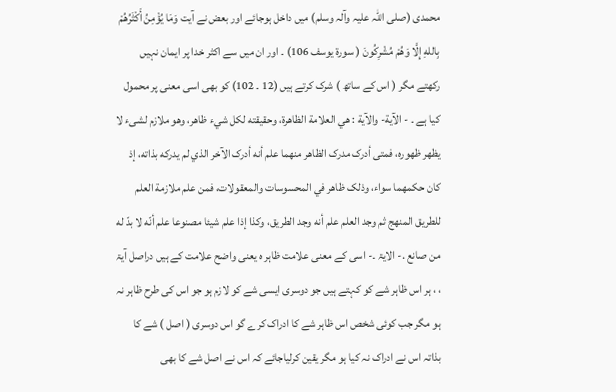محمدی (صلی اللہ علیہ وآلہ وسلم) میں داخل ہوجائے اور بعض نے آیت وَمَا يُؤْمِنُ أَكْثَرُهُمْ بِاللهِ إِلَّا وَهُمْ مُشْرِكُونَ ( سورة يوسف 106) ۔ اور ان میں سے اکثر خدا پر ایمان نہیں رکھتے مگر ( اس کے ساتھ ) شرک کرتے ہیں (12 ۔ 102) کو بھی اسی معنی پر محمول کیا ہے ۔ - الآية- والآية : هي العلامة الظاهرة، وحقیقته لکل شيء ظاهر، وهو ملازم لشیء لا يظهر ظهوره، فمتی أدرک مدرک الظاهر منهما علم أنه أدرک الآخر الذي لم يدركه بذاته، إذ کان حكمهما سواء، وذلک ظاهر في المحسوسات والمعقولات، فمن علم ملازمة العلم للطریق المنهج ثم وجد العلم علم أنه وجد الطریق، وکذا إذا علم شيئا مصنوعا علم أنّه لا بدّ له من صانع .- الایۃ ۔- اسی کے معنی علامت ظاہر ہ یعنی واضح علامت کے ہیں دراصل آیۃ ، ، ہر اس ظاہر شے کو کہتے ہیں جو دوسری ایسی شے کو لازم ہو جو اس کی طرح ظاہر نہ ہو مگر جب کوئی شخص اس ظاہر شے کا ادراک کرے گو اس دوسری ( اصل ) شے کا بذاتہ اس نے ادراک نہ کیا ہو مگر یقین کرلیاجائے کہ اس نے اصل شے کا بھی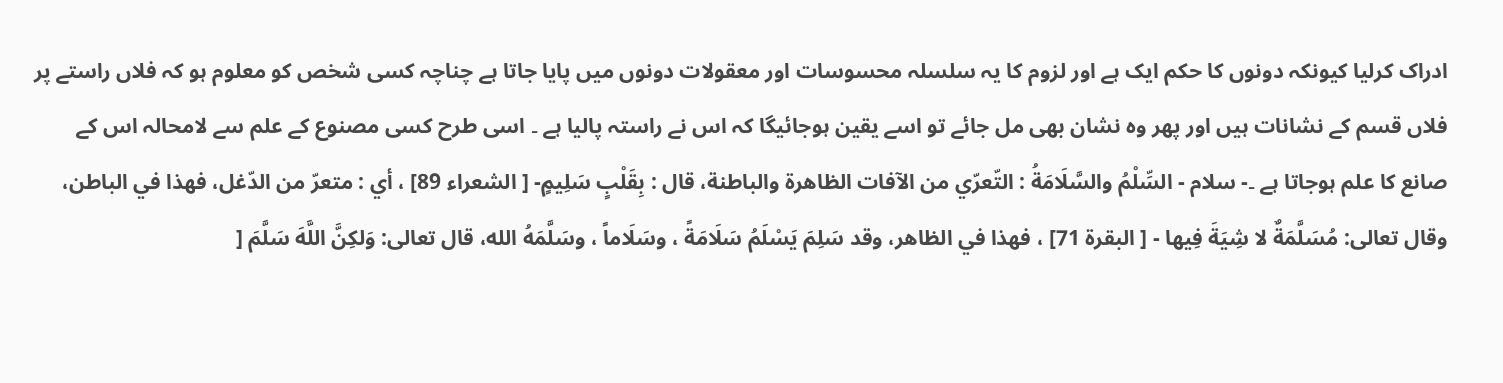ادراک کرلیا کیونکہ دونوں کا حکم ایک ہے اور لزوم کا یہ سلسلہ محسوسات اور معقولات دونوں میں پایا جاتا ہے چناچہ کسی شخص کو معلوم ہو کہ فلاں راستے پر فلاں قسم کے نشانات ہیں اور پھر وہ نشان بھی مل جائے تو اسے یقین ہوجائیگا کہ اس نے راستہ پالیا ہے ۔ اسی طرح کسی مصنوع کے علم سے لامحالہ اس کے صانع کا علم ہوجاتا ہے ۔- سلام - السِّلْمُ والسَّلَامَةُ : التّعرّي من الآفات الظاهرة والباطنة، قال : بِقَلْبٍ سَلِيمٍ- [ الشعراء 89] ، أي : متعرّ من الدّغل، فهذا في الباطن، وقال تعالی: مُسَلَّمَةٌ لا شِيَةَ فِيها - [ البقرة 71] ، فهذا في الظاهر، وقد سَلِمَ يَسْلَمُ سَلَامَةً ، وسَلَاماً ، وسَلَّمَهُ الله، قال تعالی: وَلكِنَّ اللَّهَ سَلَّمَ [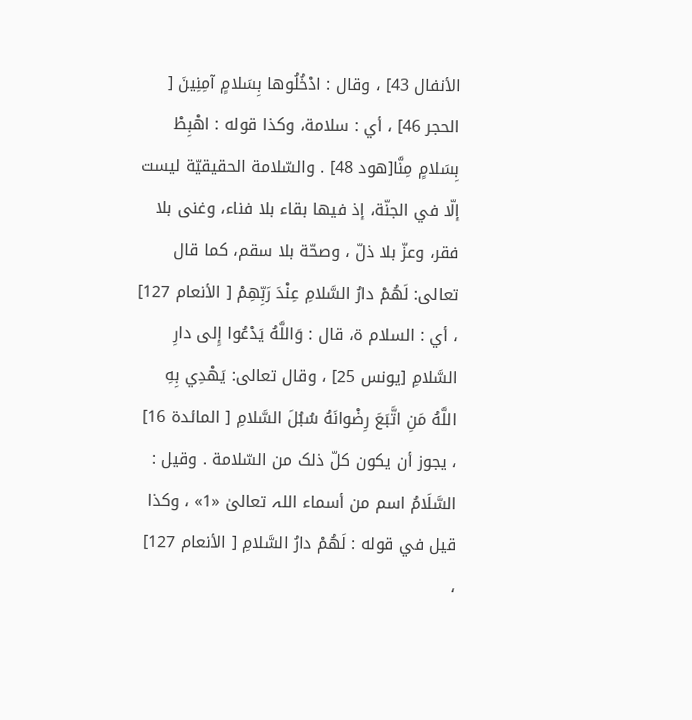الأنفال 43] ، وقال : ادْخُلُوها بِسَلامٍ آمِنِينَ [ الحجر 46] ، أي : سلامة، وکذا قوله : اهْبِطْ بِسَلامٍ مِنَّا[هود 48] . والسّلامة الحقیقيّة ليست إلّا في الجنّة، إذ فيها بقاء بلا فناء، وغنی بلا فقر، وعزّ بلا ذلّ ، وصحّة بلا سقم، كما قال تعالی: لَهُمْ دارُ السَّلامِ عِنْدَ رَبِّهِمْ [ الأنعام 127] ، أي : السلام ة، قال : وَاللَّهُ يَدْعُوا إِلى دارِ السَّلامِ [يونس 25] ، وقال تعالی: يَهْدِي بِهِ اللَّهُ مَنِ اتَّبَعَ رِضْوانَهُ سُبُلَ السَّلامِ [ المائدة 16] ، يجوز أن يكون کلّ ذلک من السّلامة . وقیل : السَّلَامُ اسم من أسماء اللہ تعالیٰ «1» ، وکذا قيل في قوله : لَهُمْ دارُ السَّلامِ [ الأنعام 127] ،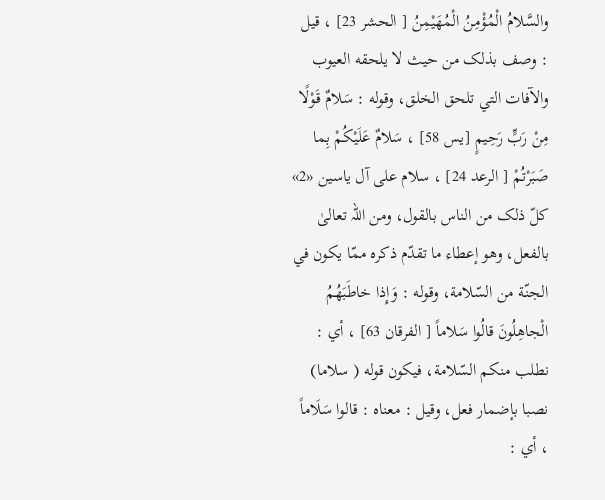والسَّلامُ الْمُؤْمِنُ الْمُهَيْمِنُ [ الحشر 23] ، قيل : وصف بذلک من حيث لا يلحقه العیوب والآفات التي تلحق الخلق، وقوله : سَلامٌ قَوْلًا مِنْ رَبٍّ رَحِيمٍ [يس 58] ، سَلامٌ عَلَيْكُمْ بِما صَبَرْتُمْ [ الرعد 24] ، سلام علی آل ياسین «2» كلّ ذلک من الناس بالقول، ومن اللہ تعالیٰ بالفعل، وهو إعطاء ما تقدّم ذكره ممّا يكون في الجنّة من السّلامة، وقوله : وَإِذا خاطَبَهُمُ الْجاهِلُونَ قالُوا سَلاماً [ الفرقان 63] ، أي : نطلب منکم السّلامة، فيكون قوله ( سلاما) نصبا بإضمار فعل، وقیل : معناه : قالوا سَلَاماً ، أي :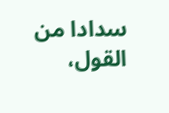سدادا من القول،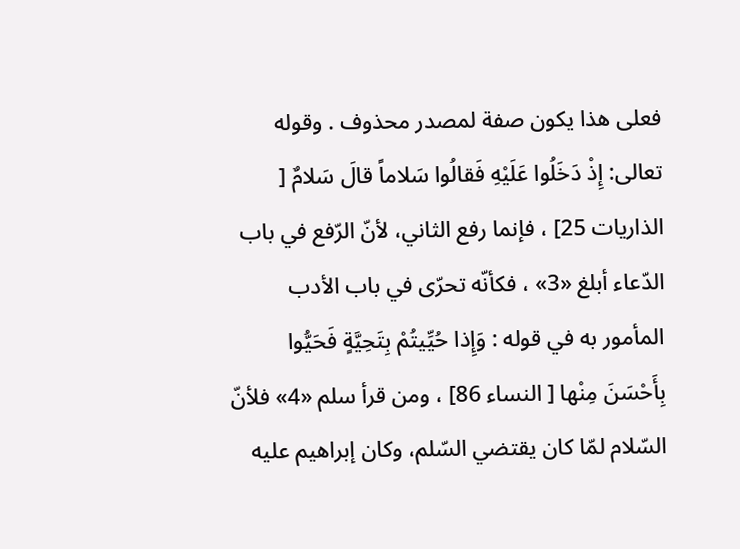فعلی هذا يكون صفة لمصدر محذوف . وقوله تعالی: إِذْ دَخَلُوا عَلَيْهِ فَقالُوا سَلاماً قالَ سَلامٌ [ الذاریات 25] ، فإنما رفع الثاني، لأنّ الرّفع في باب الدّعاء أبلغ «3» ، فكأنّه تحرّى في باب الأدب المأمور به في قوله : وَإِذا حُيِّيتُمْ بِتَحِيَّةٍ فَحَيُّوا بِأَحْسَنَ مِنْها [ النساء 86] ، ومن قرأ سلم «4» فلأنّ السّلام لمّا کان يقتضي السّلم، وکان إبراهيم عليه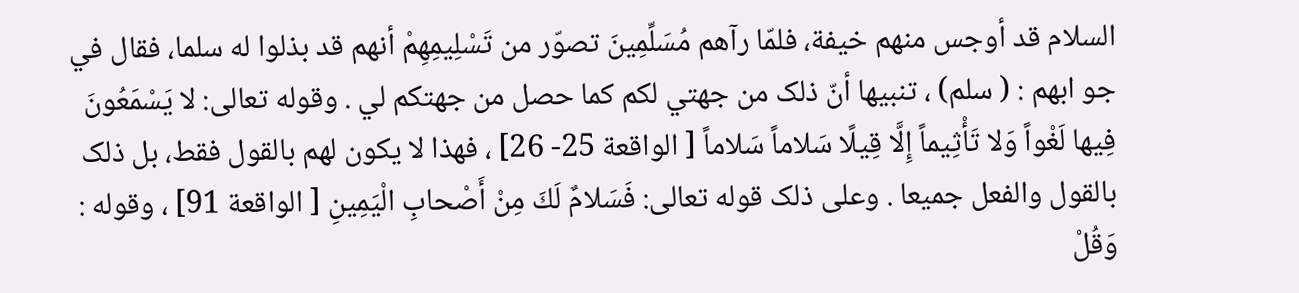السلام قد أوجس منهم خيفة، فلمّا رآهم مُسَلِّمِينَ تصوّر من تَسْلِيمِهِمْ أنهم قد بذلوا له سلما، فقال في جو ابهم : ( سلم) ، تنبيها أنّ ذلک من جهتي لکم كما حصل من جهتكم لي . وقوله تعالی: لا يَسْمَعُونَ فِيها لَغْواً وَلا تَأْثِيماً إِلَّا قِيلًا سَلاماً سَلاماً [ الواقعة 25- 26] ، فهذا لا يكون لهم بالقول فقط، بل ذلک بالقول والفعل جمیعا . وعلی ذلک قوله تعالی: فَسَلامٌ لَكَ مِنْ أَصْحابِ الْيَمِينِ [ الواقعة 91] ، وقوله : وَقُلْ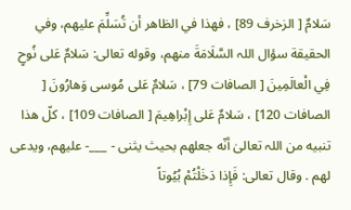سَلامٌ [ الزخرف 89] ، فهذا في الظاهر أن تُسَلِّمَ عليهم، وفي الحقیقة سؤال اللہ السَّلَامَةَ منهم، وقوله تعالی: سَلامٌ عَلى نُوحٍ فِي الْعالَمِينَ [ الصافات 79] ، سَلامٌ عَلى مُوسی وَهارُونَ [ الصافات 120] ، سَلامٌ عَلى إِبْراهِيمَ [ الصافات 109] ، كلّ هذا تنبيه من اللہ تعالیٰ أنّه جعلهم بحیث يثنی - ___- عليهم، ويدعی لهم . وقال تعالی: فَإِذا دَخَلْتُمْ بُيُوتاً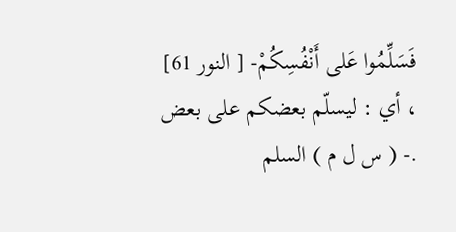فَسَلِّمُوا عَلى أَنْفُسِكُمْ- [ النور 61] ، أي : ليسلّم بعضکم علی بعض .- ( س ل م ) السلم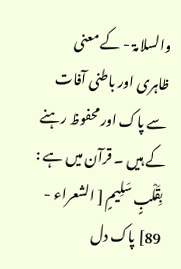والسلامۃ - کے معنی ظاہری اور باطنی آفات سے پاک اور محفوظ رہنے کے ہیں ۔ قرآن میں ہے : بِقَلْبٍ سَلِيمٍ [ الشعراء - 89] پاک دل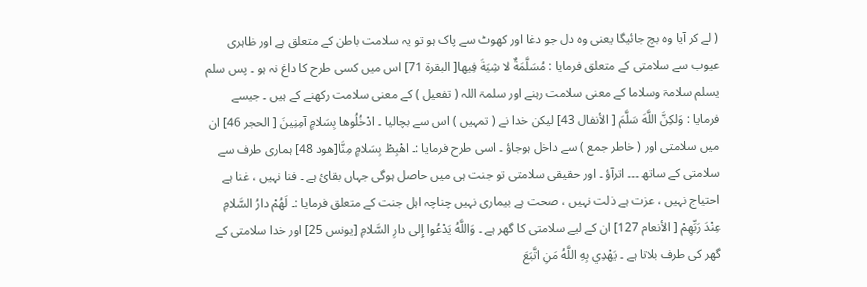( لے کر آیا وہ بچ جائیگا یعنی وہ دل جو دغا اور کھوٹ سے پاک ہو تو یہ سلامت باطن کے متعلق ہے اور ظاہری عیوب سے سلامتی کے متعلق فرمایا : مُسَلَّمَةٌ لا شِيَةَ فِيها[ البقرة 71] اس میں کسی طرح کا داغ نہ ہو ۔ پس سلم یسلم سلامۃ وسلاما کے معنی سلامت رہنے اور سلمۃ اللہ ( تفعیل ) کے معنی سلامت رکھنے کے ہیں ۔ جیسے فرمایا : وَلكِنَّ اللَّهَ سَلَّمَ [ الأنفال 43] لیکن خدا نے ( تمہیں ) اس سے بچالیا ۔ ادْخُلُوها بِسَلامٍ آمِنِينَ [ الحجر 46] ان میں سلامتی اور ( خاطر جمع ) سے داخل ہوجاؤ ۔ اسی طرح فرمایا :۔ اهْبِطْ بِسَلامٍ مِنَّا[هود 48] ہماری طرف سے سلامتی کے ساتھ ۔۔۔ اترآؤ ۔ اور حقیقی سلامتی تو جنت ہی میں حاصل ہوگی جہاں بقائ ہے ۔ فنا نہیں ، غنا ہے احتیاج نہیں ، عزت ہے ذلت نہیں ، صحت ہے بیماری نہیں چناچہ اہل جنت کے متعلق فرمایا :۔ لَهُمْ دارُ السَّلامِ عِنْدَ رَبِّهِمْ [ الأنعام 127] ان کے لیے سلامتی کا گھر ہے ۔ وَاللَّهُ يَدْعُوا إِلى دارِ السَّلامِ [يونس 25] اور خدا سلامتی کے گھر کی طرف بلاتا ہے ۔ يَهْدِي بِهِ اللَّهُ مَنِ اتَّبَعَ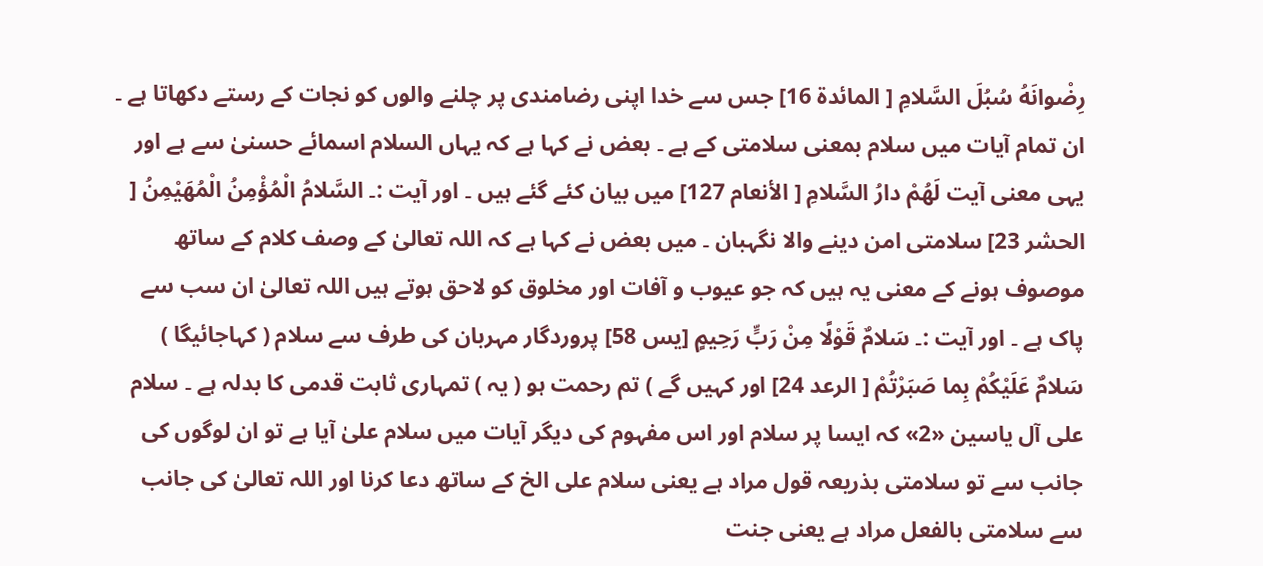رِضْوانَهُ سُبُلَ السَّلامِ [ المائدة 16] جس سے خدا اپنی رضامندی پر چلنے والوں کو نجات کے رستے دکھاتا ہے ۔ ان تمام آیات میں سلام بمعنی سلامتی کے ہے ۔ بعض نے کہا ہے کہ یہاں السلام اسمائے حسنیٰ سے ہے اور یہی معنی آیت لَهُمْ دارُ السَّلامِ [ الأنعام 127] میں بیان کئے گئے ہیں ۔ اور آیت :۔ السَّلامُ الْمُؤْمِنُ الْمُهَيْمِنُ [ الحشر 23] سلامتی امن دینے والا نگہبان ۔ میں بعض نے کہا ہے کہ اللہ تعالیٰ کے وصف کلام کے ساتھ موصوف ہونے کے معنی یہ ہیں کہ جو عیوب و آفات اور مخلوق کو لاحق ہوتے ہیں اللہ تعالیٰ ان سب سے پاک ہے ۔ اور آیت :۔ سَلامٌ قَوْلًا مِنْ رَبٍّ رَحِيمٍ [يس 58] پروردگار مہربان کی طرف سے سلام ( کہاجائیگا ) سَلامٌ عَلَيْكُمْ بِما صَبَرْتُمْ [ الرعد 24] اور کہیں گے ) تم رحمت ہو ( یہ ) تمہاری ثابت قدمی کا بدلہ ہے ۔ سلام علی آل ياسین «2» کہ ایسا پر سلام اور اس مفہوم کی دیگر آیات میں سلام علیٰ آیا ہے تو ان لوگوں کی جانب سے تو سلامتی بذریعہ قول مراد ہے یعنی سلام علی الخ کے ساتھ دعا کرنا اور اللہ تعالیٰ کی جانب سے سلامتی بالفعل مراد ہے یعنی جنت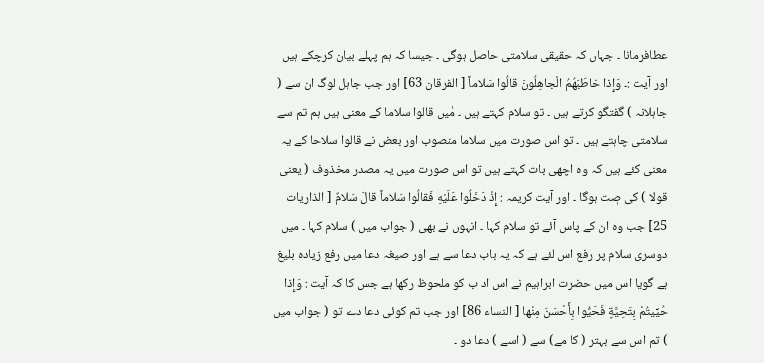عطافرمانا ۔ جہاں کہ حقیقی سلامتی حاصل ہوگی ۔ جیسا کہ ہم پہلے بیان کرچکے ہیں اور آیت :۔ وَإِذا خاطَبَهُمُ الْجاهِلُونَ قالُوا سَلاماً [ الفرقان 63] اور جب جاہل لوگ ان سے ( جاہلانہ ) گفتگو کرتے ہیں ۔ تو سلام کہتے ہیں ۔ مٰیں قالوا سلاما کے معنی ہیں ہم تم سے سلامتی چاہتے ہیں ۔ تو اس صورت میں سلاما منصوب اور بعض نے قالوا سلاحا کے یہ معنی کئے ہیں کہ وہ اچھی بات کہتے ہیں تو اس صورت میں یہ مصدر مخذوف ( یعنی قولا ) کی صٖت ہوگا ۔ اور آیت کریمہ : إِذْ دَخَلُوا عَلَيْهِ فَقالُوا سَلاماً قالَ سَلامٌ [ الذاریات 25] جب وہ ان کے پاس آئے تو سلام کہا ۔ انہوں نے بھی ( جواب میں ) سلام کہا ۔ میں دوسری سلام پر رفع اس لئے ہے کہ یہ باب دعا سے ہے اور صیغہ دعا میں رفع زیادہ بلیغ ہے گویا اس میں حضرت ابراہیم نے اس اد ب کو ملحوظ رکھا ہے جس کا کہ آیت : وَإِذا حُيِّيتُمْ بِتَحِيَّةٍ فَحَيُّوا بِأَحْسَنَ مِنْها [ النساء 86] اور جب تم کوئی دعا دے تو ( جواب میں ) تم اس سے بہتر ( کا مے) سے ( اسے ) دعا دو ۔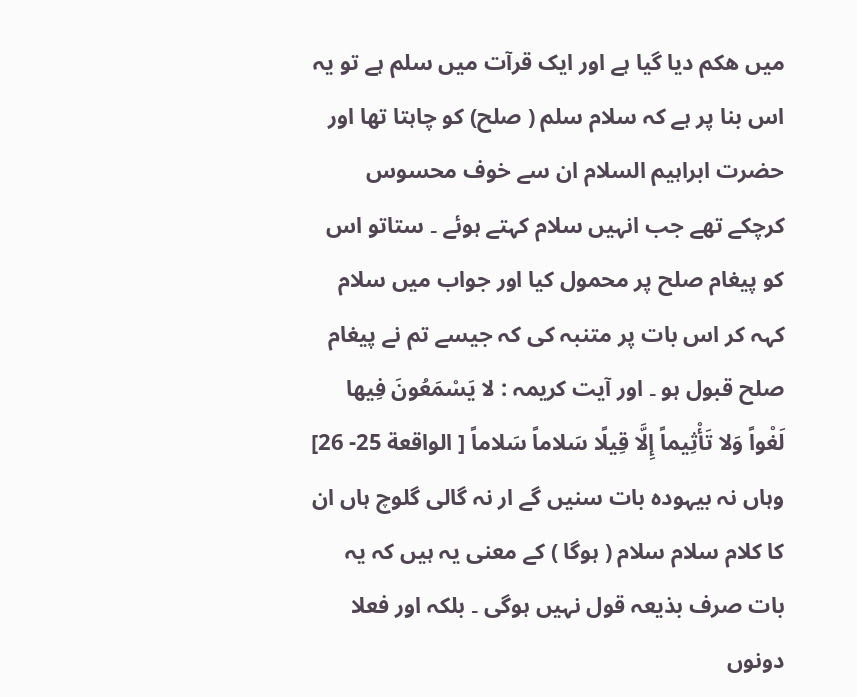میں ھکم دیا گیا ہے اور ایک قرآت میں سلم ہے تو یہ اس بنا پر ہے کہ سلام سلم ( صلح) کو چاہتا تھا اور حضرت ابراہیم السلام ان سے خوف محسوس کرچکے تھے جب انہیں سلام کہتے ہوئے ۔ ستاتو اس کو پیغام صلح پر محمول کیا اور جواب میں سلام کہہ کر اس بات پر متنبہ کی کہ جیسے تم نے پیغام صلح قبول ہو ۔ اور آیت کریمہ : لا يَسْمَعُونَ فِيها لَغْواً وَلا تَأْثِيماً إِلَّا قِيلًا سَلاماً سَلاماً [ الواقعة 25- 26] وہاں نہ بیہودہ بات سنیں گے ار نہ گالی گلوچ ہاں ان کا کلام سلام سلام ( ہوگا ) کے معنی یہ ہیں کہ یہ بات صرف بذیعہ قول نہیں ہوگی ۔ بلکہ اور فعلا دونوں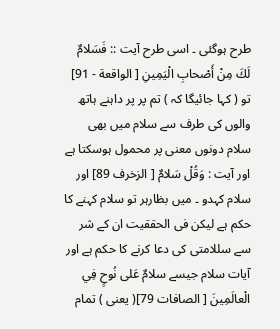طرح ہوگئی ۔ اسی طرح آیت :: فَسَلامٌ لَكَ مِنْ أَصْحابِ الْيَمِينِ [ الواقعة - 91] تو ( کہا جائیگا کہ ) تم پر پر داہنے ہاتھ والوں کی طرف سے سلام میں بھی سلام دونوں معنی پر محمول ہوسکتا ہے اور آیت : وَقُلْ سَلامٌ [ الزخرف 89] اور سلام کہدو ۔ میں بظارہر تو سلام کہنے کا حکم ہے لیکن فی الحققیت ان کے شر سے سللامتی کی دعا کرنے کا حکم ہے اور آیات سلام جیسے سلامٌ عَلى نُوحٍ فِي الْعالَمِينَ [ الصافات 79]( یعنی ) تمام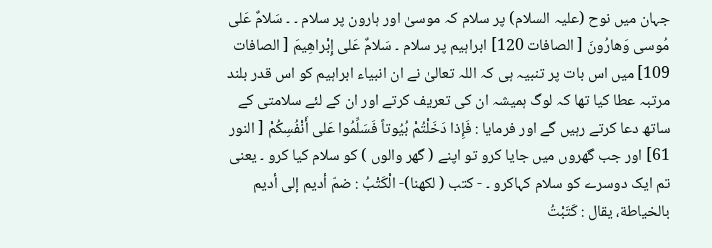جہان میں نوح (علیہ السلام) پر سلام کہ موسیٰ اور ہارون پر سلام ۔ ۔ سَلامٌ عَلى مُوسی وَهارُونَ [ الصافات 120] ابراہیم پر سلام ۔ سَلامٌ عَلى إِبْراهِيمَ [ الصافات 109] میں اس بات پر تنبیہ ہی کہ اللہ تعالیٰ نے ان انبیاء ابراہیم کو اس قدر بلند مرتبہ عطا کیا تھا کہ لوگ ہمیشہ ان کی تعریف کرتے اور ان کے لئے سلامتی کے ساتھ دعا کرتے رہیں گے اور فرمایا : فَإِذا دَخَلْتُمْ بُيُوتاً فَسَلِّمُوا عَلى أَنْفُسِكُمْ [ النور 61] اور جب گھروں میں جایا کرو تو اپنے ( گھر والوں ) کو سلام کیا کرو ۔ یعنی تم ایک دوسرے کو سلام کہاکرو ۔ - كتب ( لکھنا)- الْكَتْبُ : ضمّ أديم إلى أديم بالخیاطة، يقال : كَتَبْتُ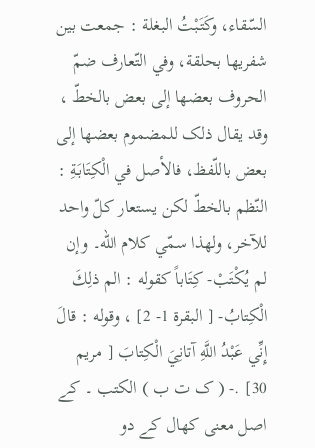السّقاء، وكَتَبْتُ البغلة : جمعت بين شفريها بحلقة، وفي التّعارف ضمّ الحروف بعضها إلى بعض بالخطّ ، وقد يقال ذلک للمضموم بعضها إلى بعض باللّفظ، فالأصل في الْكِتَابَةِ : النّظم بالخطّ لکن يستعار کلّ واحد للآخر، ولهذا سمّي کلام الله۔ وإن لم يُكْتَبْ- كِتَاباً کقوله : الم ذلِكَ الْكِتابُ- [ البقرة 1- 2] ، وقوله : قالَ إِنِّي عَبْدُ اللَّهِ آتانِيَ الْكِتابَ [ مریم 30] .- ( ک ت ب ) الکتب ۔ کے اصل معنی کھال کے دو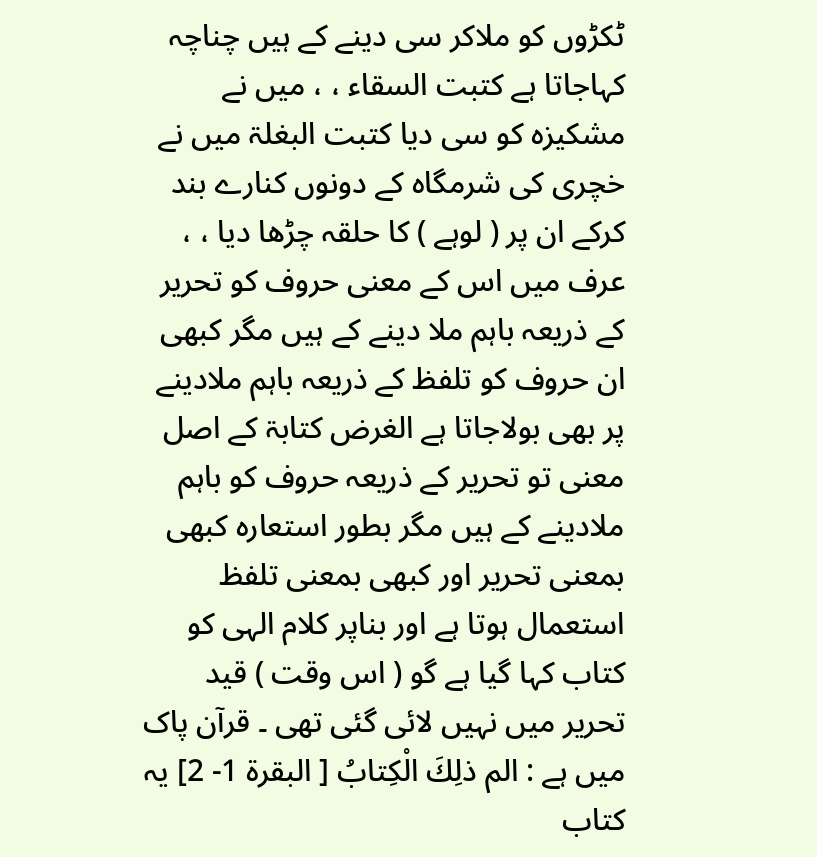ٹکڑوں کو ملاکر سی دینے کے ہیں چناچہ کہاجاتا ہے کتبت السقاء ، ، میں نے مشکیزہ کو سی دیا کتبت البغلۃ میں نے خچری کی شرمگاہ کے دونوں کنارے بند کرکے ان پر ( لوہے ) کا حلقہ چڑھا دیا ، ، عرف میں اس کے معنی حروف کو تحریر کے ذریعہ باہم ملا دینے کے ہیں مگر کبھی ان حروف کو تلفظ کے ذریعہ باہم ملادینے پر بھی بولاجاتا ہے الغرض کتابۃ کے اصل معنی تو تحریر کے ذریعہ حروف کو باہم ملادینے کے ہیں مگر بطور استعارہ کبھی بمعنی تحریر اور کبھی بمعنی تلفظ استعمال ہوتا ہے اور بناپر کلام الہی کو کتاب کہا گیا ہے گو ( اس وقت ) قید تحریر میں نہیں لائی گئی تھی ۔ قرآن پاک میں ہے : الم ذلِكَ الْكِتابُ [ البقرة 1- 2] یہ کتاب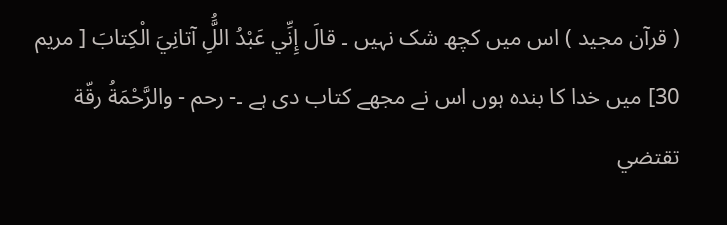( قرآن مجید ) اس میں کچھ شک نہیں ۔ قالَ إِنِّي عَبْدُ اللَُِّ آتانِيَ الْكِتابَ [ مریم 30] میں خدا کا بندہ ہوں اس نے مجھے کتاب دی ہے ۔- رحم - والرَّحْمَةُ رقّة تقتضي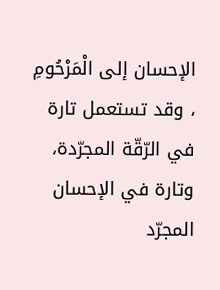الإحسان إلى الْمَرْحُومِ ، وقد تستعمل تارة في الرّقّة المجرّدة، وتارة في الإحسان المجرّد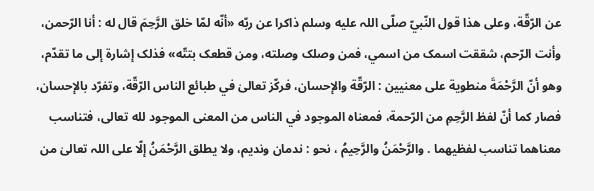عن الرّقّة، وعلی هذا قول النّبيّ صلّى اللہ عليه وسلم ذاکرا عن ربّه «أنّه لمّا خلق الرَّحِمَ قال له : أنا الرّحمن، وأنت الرّحم، شققت اسمک من اسمي، فمن وصلک وصلته، ومن قطعک بتتّه» فذلک إشارة إلى ما تقدّم، وهو أنّ الرَّحْمَةَ منطوية علی معنيين : الرّقّة والإحسان، فركّز تعالیٰ في طبائع الناس الرّقّة، وتفرّد بالإحسان، فصار کما أنّ لفظ الرَّحِمِ من الرّحمة، فمعناه الموجود في الناس من المعنی الموجود لله تعالی، فتناسب معناهما تناسب لفظيهما . والرَّحْمَنُ والرَّحِيمُ ، نحو : ندمان وندیم، ولا يطلق الرَّحْمَنُ إلّا علی اللہ تعالیٰ من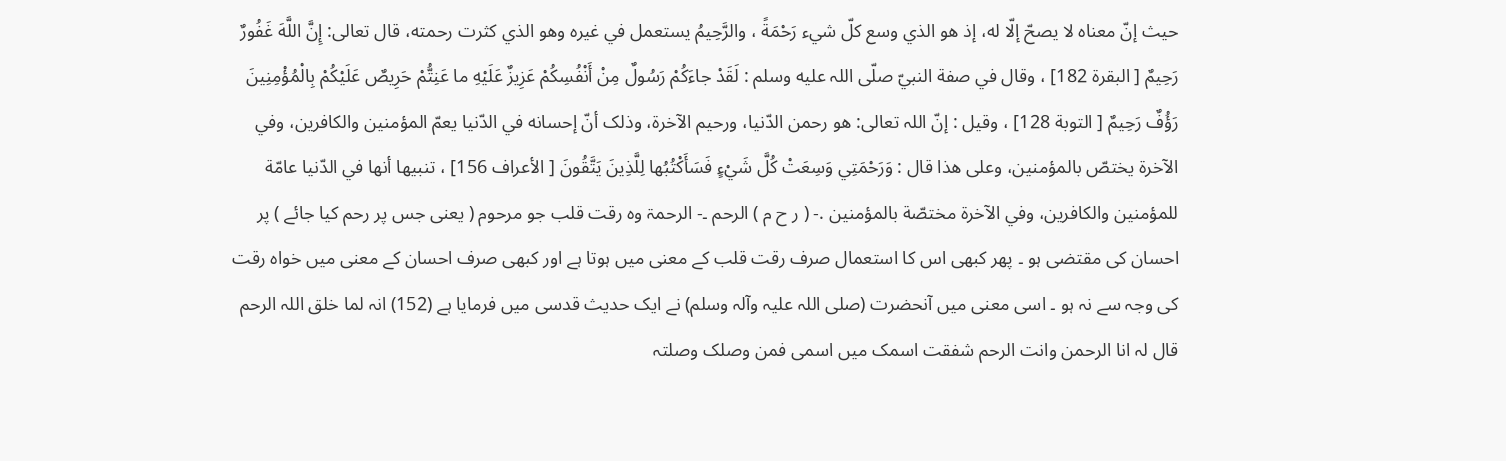حيث إنّ معناه لا يصحّ إلّا له، إذ هو الذي وسع کلّ شيء رَحْمَةً ، والرَّحِيمُ يستعمل في غيره وهو الذي کثرت رحمته، قال تعالی: إِنَّ اللَّهَ غَفُورٌ رَحِيمٌ [ البقرة 182] ، وقال في صفة النبيّ صلّى اللہ عليه وسلم : لَقَدْ جاءَكُمْ رَسُولٌ مِنْ أَنْفُسِكُمْ عَزِيزٌ عَلَيْهِ ما عَنِتُّمْ حَرِيصٌ عَلَيْكُمْ بِالْمُؤْمِنِينَ رَؤُفٌ رَحِيمٌ [ التوبة 128] ، وقیل : إنّ اللہ تعالی: هو رحمن الدّنيا، ورحیم الآخرة، وذلک أنّ إحسانه في الدّنيا يعمّ المؤمنین والکافرین، وفي الآخرة يختصّ بالمؤمنین، وعلی هذا قال : وَرَحْمَتِي وَسِعَتْ كُلَّ شَيْءٍ فَسَأَكْتُبُها لِلَّذِينَ يَتَّقُونَ [ الأعراف 156] ، تنبيها أنها في الدّنيا عامّة للمؤمنین والکافرین، وفي الآخرة مختصّة بالمؤمنین .- ( ر ح م ) الرحم ۔- الرحمۃ وہ رقت قلب جو مرحوم ( یعنی جس پر رحم کیا جائے ) پر احسان کی مقتضی ہو ۔ پھر کبھی اس کا استعمال صرف رقت قلب کے معنی میں ہوتا ہے اور کبھی صرف احسان کے معنی میں خواہ رقت کی وجہ سے نہ ہو ۔ اسی معنی میں آنحضرت (صلی اللہ علیہ وآلہ وسلم) نے ایک حدیث قدسی میں فرمایا ہے (152) انہ لما خلق اللہ الرحم قال لہ انا الرحمن وانت الرحم شفقت اسمک میں اسمی فمن وصلک وصلتہ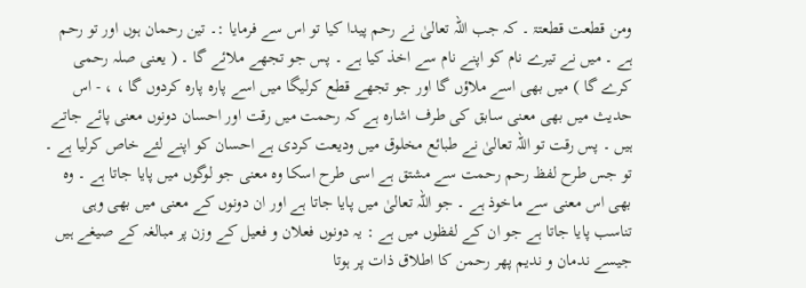ومن قطعت قطعتۃ ۔ کہ جب اللہ تعالیٰ نے رحم پیدا کیا تو اس سے فرمایا :۔ تین رحمان ہوں اور تو رحم ہے ۔ میں نے تیرے نام کو اپنے نام سے اخذ کیا ہے ۔ پس جو تجھے ملائے گا ۔ ( یعنی صلہ رحمی کرے گا ) میں بھی اسے ملاؤں گا اور جو تجھے قطع کرلیگا میں اسے پارہ پارہ کردوں گا ، ، - اس حدیث میں بھی معنی سابق کی طرف اشارہ ہے کہ رحمت میں رقت اور احسان دونوں معنی پائے جاتے ہیں ۔ پس رقت تو اللہ تعالیٰ نے طبائع مخلوق میں ودیعت کردی ہے احسان کو اپنے لئے خاص کرلیا ہے ۔ تو جس طرح لفظ رحم رحمت سے مشتق ہے اسی طرح اسکا وہ معنی جو لوگوں میں پایا جاتا ہے ۔ وہ بھی اس معنی سے ماخوذ ہے ۔ جو اللہ تعالیٰ میں پایا جاتا ہے اور ان دونوں کے معنی میں بھی وہی تناسب پایا جاتا ہے جو ان کے لفظوں میں ہے : یہ دونوں فعلان و فعیل کے وزن پر مبالغہ کے صیغے ہیں جیسے ندمان و ندیم پھر رحمن کا اطلاق ذات پر ہوتا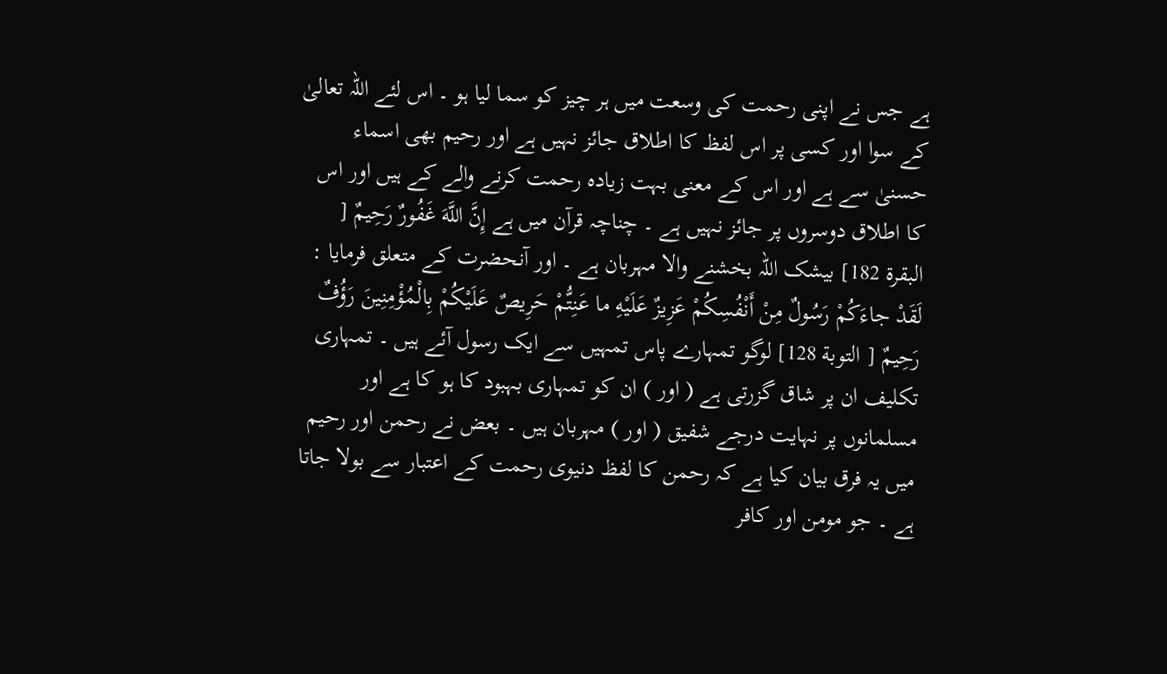ہے جس نے اپنی رحمت کی وسعت میں ہر چیز کو سما لیا ہو ۔ اس لئے اللہ تعالیٰ کے سوا اور کسی پر اس لفظ کا اطلاق جائز نہیں ہے اور رحیم بھی اسماء حسنیٰ سے ہے اور اس کے معنی بہت زیادہ رحمت کرنے والے کے ہیں اور اس کا اطلاق دوسروں پر جائز نہیں ہے ۔ چناچہ قرآن میں ہے إِنَّ اللَّهَ غَفُورٌ رَحِيمٌ [ البقرة 182] بیشک اللہ بخشنے والا مہربان ہے ۔ اور آنحضرت کے متعلق فرمایا : لَقَدْ جاءَكُمْ رَسُولٌ مِنْ أَنْفُسِكُمْ عَزِيزٌ عَلَيْهِ ما عَنِتُّمْ حَرِيصٌ عَلَيْكُمْ بِالْمُؤْمِنِينَ رَؤُفٌ رَحِيمٌ [ التوبة 128] لوگو تمہارے پاس تمہیں سے ایک رسول آئے ہیں ۔ تمہاری تکلیف ان پر شاق گزرتی ہے ( اور ) ان کو تمہاری بہبود کا ہو کا ہے اور مسلمانوں پر نہایت درجے شفیق ( اور ) مہربان ہیں ۔ بعض نے رحمن اور رحیم میں یہ فرق بیان کیا ہے کہ رحمن کا لفظ دنیوی رحمت کے اعتبار سے بولا جاتا ہے ۔ جو مومن اور کافر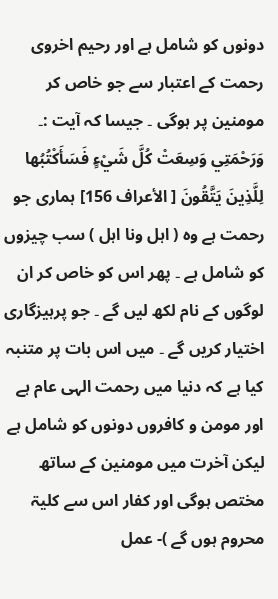دونوں کو شامل ہے اور رحیم اخروی رحمت کے اعتبار سے جو خاص کر مومنین پر ہوگی ۔ جیسا کہ آیت :۔ وَرَحْمَتِي وَسِعَتْ كُلَّ شَيْءٍ فَسَأَكْتُبُها لِلَّذِينَ يَتَّقُونَ [ الأعراف 156] ہماری جو رحمت ہے وہ ( اہل ونا اہل ) سب چیزوں کو شامل ہے ۔ پھر اس کو خاص کر ان لوگوں کے نام لکھ لیں گے ۔ جو پرہیزگاری اختیار کریں گے ۔ میں اس بات پر متنبہ کیا ہے کہ دنیا میں رحمت الہی عام ہے اور مومن و کافروں دونوں کو شامل ہے لیکن آخرت میں مومنین کے ساتھ مختص ہوگی اور کفار اس سے کلیۃ محروم ہوں گے )- عمل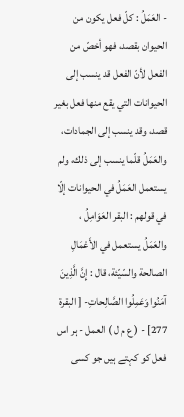- العَمَلُ : كلّ فعل يكون من الحیوان بقصد، فهو أخصّ من الفعل لأنّ الفعل قد ينسب إلى الحیوانات التي يقع منها فعل بغیر قصد، وقد ينسب إلى الجمادات، والعَمَلُ قلّما ينسب إلى ذلك، ولم يستعمل العَمَلُ في الحیوانات إلّا في قولهم : البقر العَوَامِلُ ، والعَمَلُ يستعمل في الأَعْمَالِ الصالحة والسّيّئة، قال : إِنَّ الَّذِينَ آمَنُوا وَعَمِلُوا الصَّالِحاتِ- [ البقرة 277] - ( ع م ل ) العمل - ہر اس فعل کو کہتے ہیں جو کسی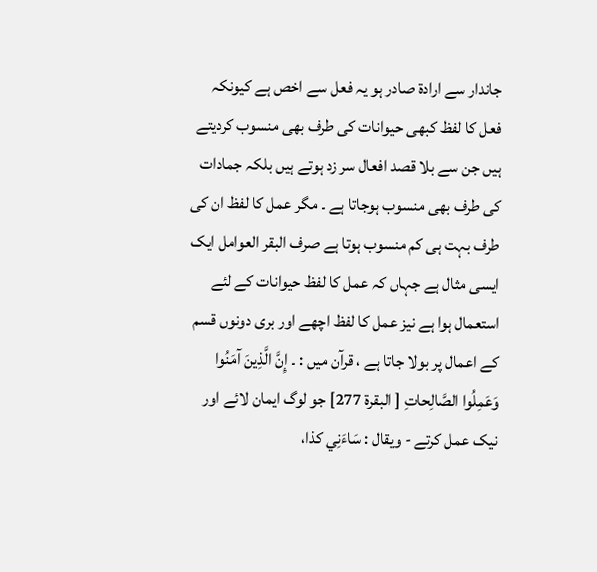جاندار سے ارادۃ صادر ہو یہ فعل سے اخص ہے کیونکہ فعل کا لفظ کبھی حیوانات کی طرف بھی منسوب کردیتے ہیں جن سے بلا قصد افعال سر زد ہوتے ہیں بلکہ جمادات کی طرف بھی منسوب ہوجاتا ہے ۔ مگر عمل کا لفظ ان کی طرف بہت ہی کم منسوب ہوتا ہے صرف البقر العوامل ایک ایسی مثال ہے جہاں کہ عمل کا لفظ حیوانات کے لئے استعمال ہوا ہے نیز عمل کا لفظ اچھے اور بری دونوں قسم کے اعمال پر بولا جاتا ہے ، قرآن میں : ۔ إِنَّ الَّذِينَ آمَنُوا وَعَمِلُوا الصَّالِحاتِ [ البقرة 277] جو لوگ ایمان لائے اور نیک عمل کرتے - ويقال : سَاءَنِي كذا،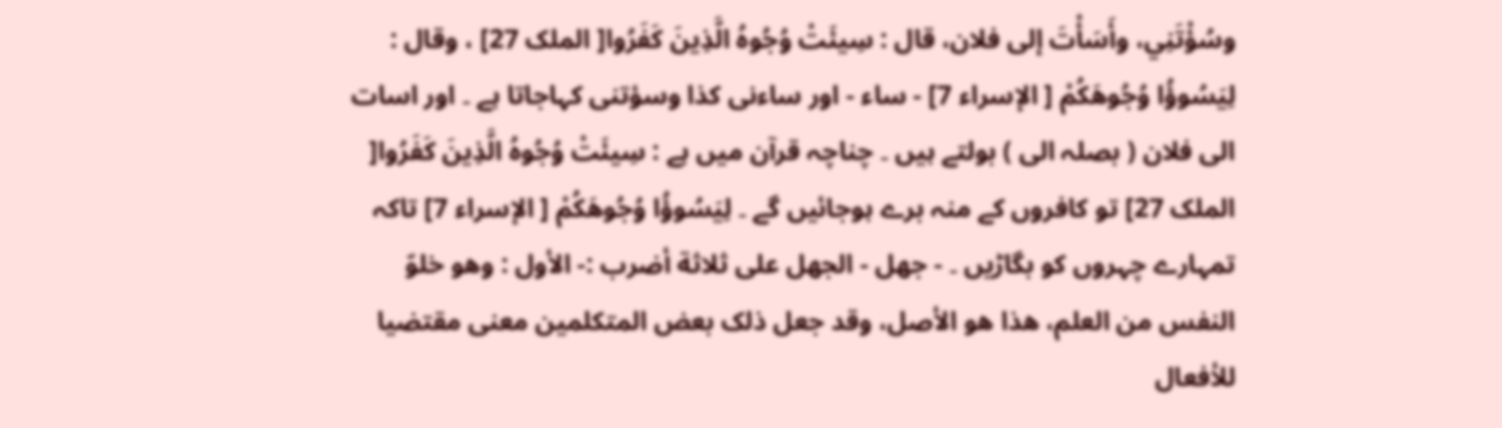وسُؤْتَنِي، وأَسَأْتَ إلى فلان، قال : سِيئَتْ وُجُوهُ الَّذِينَ كَفَرُوا[ الملک 27] ، وقال : لِيَسُوؤُا وُجُوهَكُمْ [ الإسراء 7] - ساء - اور ساءنی کذا وسؤتنی کہاجاتا ہے ۔ اور اسات الی فلان ( بصلہ الی ) بولتے ہیں ۔ چناچہ قرآن میں ہے : سِيئَتْ وُجُوهُ الَّذِينَ كَفَرُوا[ الملک 27] تو کافروں کے منہ برے ہوجائیں گے ۔ لِيَسُوؤُا وُجُوهَكُمْ [ الإسراء 7] تاکہ تمہارے چہروں کو بگاڑیں ۔ - جهل - الجهل علی ثلاثة أضرب :- الأول : وهو خلوّ النفس من العلم، هذا هو الأصل، وقد جعل ذلک بعض المتکلمین معنی مقتضیا للأفعال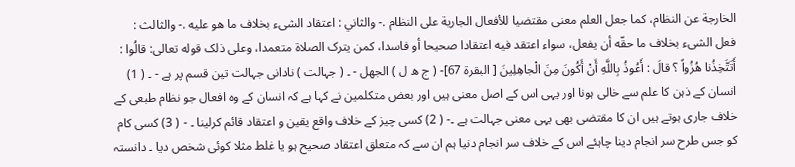الخارجة عن النظام، كما جعل العلم معنی مقتضیا للأفعال الجارية علی النظام .- والثاني : اعتقاد الشیء بخلاف ما هو عليه .- والثالث : فعل الشیء بخلاف ما حقّه أن يفعل، سواء اعتقد فيه اعتقادا صحیحا أو فاسدا، كمن يترک الصلاة متعمدا، وعلی ذلک قوله تعالی: قالُوا : أَتَتَّخِذُنا هُزُواً ؟ قالَ : أَعُوذُ بِاللَّهِ أَنْ أَكُونَ مِنَ الْجاهِلِينَ [ البقرة 67]- ( ج ھ ل ) الجھل - ۔ ( جہالت ) نادانی جہالت تین قسم پر ہے - ۔ ( 1) انسان کے ذہن کا علم سے خالی ہونا اور یہی اس کے اصل معنی ہیں اور بعض متکلمین نے کہا ہے کہ انسان کے وہ افعال جو نظام طبعی کے خلاف جاری ہوتے ہیں ان کا مقتضی بھی یہی معنی جہالت ہے ۔- ( 2) کسی چیز کے خلاف واقع یقین و اعتقاد قائم کرلینا ۔ - ( 3) کسی کام کو جس طرح سر انجام دینا چاہئے اس کے خلاف سر انجام دنیا ہم ان سے کہ متعلق اعتقاد صحیح ہو یا غلط مثلا کوئی شخص دیا ۔ دانستہ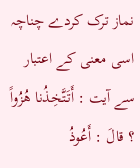نماز ترک کردے چناچہ اسی معنی کے اعتبار سے آیت : أَتَتَّخِذُنا هُزُواً ؟ قالَ : أَعُوذُ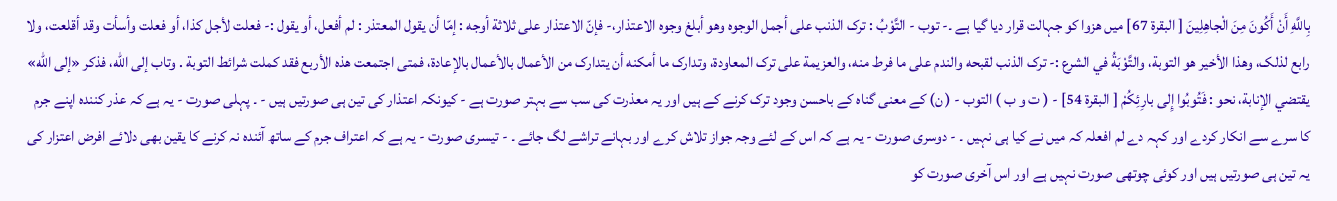بِاللَّهِ أَنْ أَكُونَ مِنَ الْجاهِلِينَ [ البقرة 67] میں ھزوا کو جہالت قرار دیا گیا ہے ۔- توب - التَّوْبُ : ترک الذنب علی أجمل الوجوه وهو أبلغ وجوه الاعتذار،- فإنّ الاعتذار علی ثلاثة أوجه : إمّا أن يقول المعتذر : لم أفعل، أو يقول :- فعلت لأجل کذا، أو فعلت وأسأت وقد أقلعت، ولا رابع لذلک، وهذا الأخير هو التوبة، والتَّوْبَةُ في الشرع :- ترک الذنب لقبحه والندم علی ما فرط منه، والعزیمة علی ترک المعاودة، وتدارک ما أمكنه أن يتدارک من الأعمال بالأعمال بالإعادة، فمتی اجتمعت هذه الأربع فقد کملت شرائط التوبة . وتاب إلى الله، فذکر «إلى الله» يقتضي الإنابة، نحو : فَتُوبُوا إِلى بارِئِكُمْ [ البقرة 54] - ( ت و ب ) التوب - ( ن) کے معنی گناہ کے باحسن وجود ترک کرنے کے ہیں اور یہ معذرت کی سب سے بہتر صورت ہے - کیونکہ اعتذار کی تین ہی صورتیں ہیں - ۔ پہلی صورت - یہ ہے کہ عذر کنندہ اپنے جرم کا سرے سے انکار کردے اور کہہ دے لم افعلہ کہ میں نے کیا ہی نہیں ۔ - دوسری صورت - یہ ہے کہ اس کے لئے وجہ جواز تلاش کرے اور بہانے تراشے لگ جائے ۔ - تیسری صورت - یہ ہے کہ اعتراف جرم کے ساتھ آئندہ نہ کرنے کا یقین بھی دلائے افرض اعتزار کی یہ تین ہی صورتیں ہیں اور کوئی چوتھی صورت نہیں ہے اور اس آخری صورت کو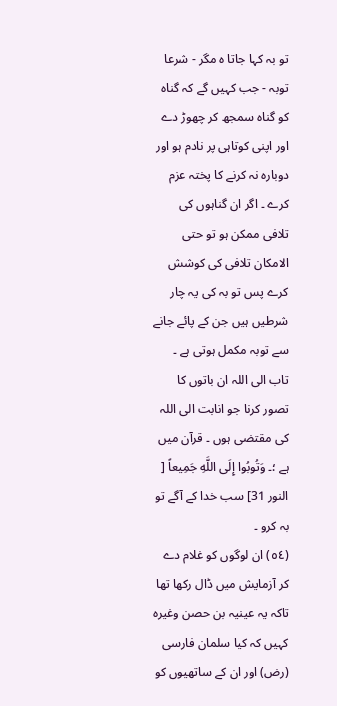تو بہ کہا جاتا ہ مگر - شرعا توبہ - جب کہیں گے کہ گناہ کو گناہ سمجھ کر چھوڑ دے اور اپنی کوتاہی پر نادم ہو اور دوبارہ نہ کرنے کا پختہ عزم کرے ۔ اگر ان گناہوں کی تلافی ممکن ہو تو حتی الامکان تلافی کی کوشش کرے پس تو بہ کی یہ چار شرطیں ہیں جن کے پائے جانے سے توبہ مکمل ہوتی ہے ۔ تاب الی اللہ ان باتوں کا تصور کرنا جو انابت الی اللہ کی مقتضی ہوں ۔ قرآن میں ہے ؛۔ وَتُوبُوا إِلَى اللَّهِ جَمِيعاً [ النور 31] سب خدا کے آگے تو بہ کرو ۔
(٥٤) ان لوگوں کو غلام دے کر آزمایش میں ڈال رکھا تھا تاکہ یہ عینیہ بن حصن وغیرہ کہیں کہ کیا سلمان فارسی (رض) اور ان کے ساتھیوں کو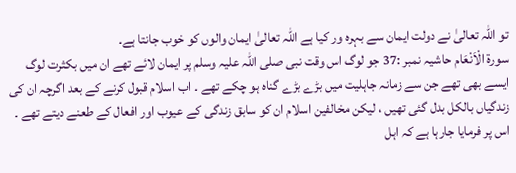تو اللہ تعالیٰ نے دولت ایمان سے بہرہ ور کیا ہے اللہ تعالیٰ ایمان والوں کو خوب جانتا ہے۔
سورة الْاَنْعَام حاشیہ نمبر :37 جو لوگ اس وقت نبی صلی اللہ علیہ وسلم پر ایمان لائے تھے ان میں بکثرت لوگ ایسے بھی تھے جن سے زمانہ جاہلیت میں بڑے بڑے گناہ ہو چکے تھے ۔ اب اسلام قبول کرنے کے بعد اگرچہ ان کی زندگیاں بالکل بدل گئی تھیں ، لیکن مخالفین اسلام ان کو سابق زندگی کے عیوب اور افعال کے طعنے دیتے تھے ۔ اس پر فرمایا جارہا ہے کہ اہل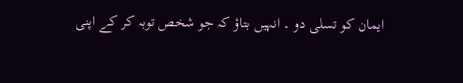ایمان کو تسلی دو ۔ انہیں بتاؤ کہ جو شخص توبہ کر کے اپنی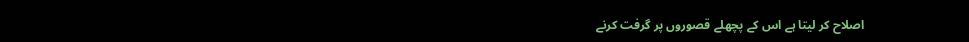اصلاح کر لیتا ہے اس کے پچھلے قصوروں پر گرفت کرنے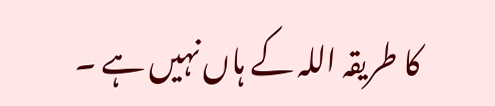کا طریقہ اللہ کے ہاں نہیں ہے ۔